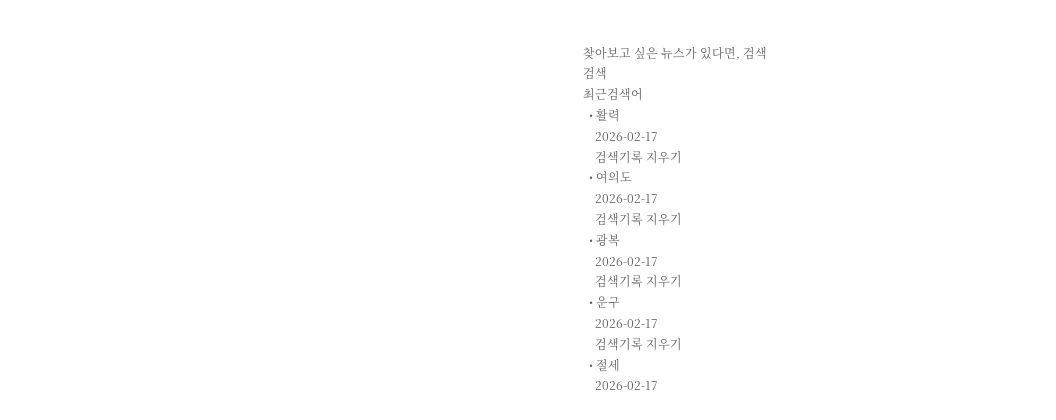찾아보고 싶은 뉴스가 있다면, 검색
검색
최근검색어
  • 활력
    2026-02-17
    검색기록 지우기
  • 여의도
    2026-02-17
    검색기록 지우기
  • 광복
    2026-02-17
    검색기록 지우기
  • 운구
    2026-02-17
    검색기록 지우기
  • 절세
    2026-02-17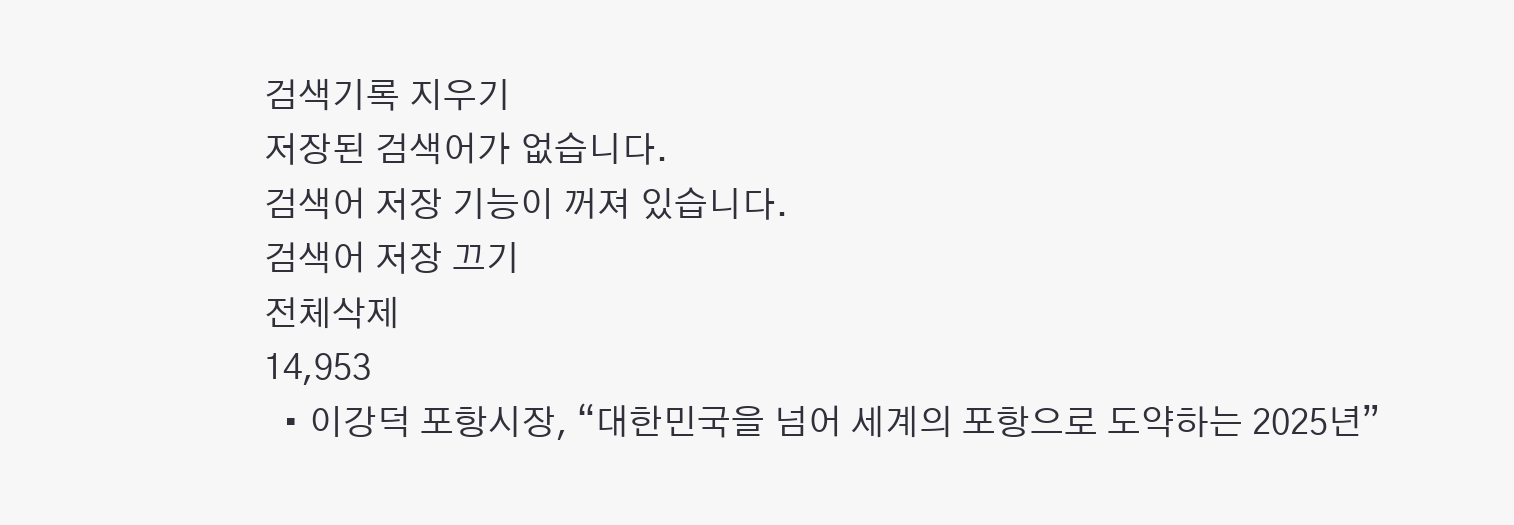검색기록 지우기
저장된 검색어가 없습니다.
검색어 저장 기능이 꺼져 있습니다.
검색어 저장 끄기
전체삭제
14,953
  • 이강덕 포항시장, “대한민국을 넘어 세계의 포항으로 도약하는 2025년”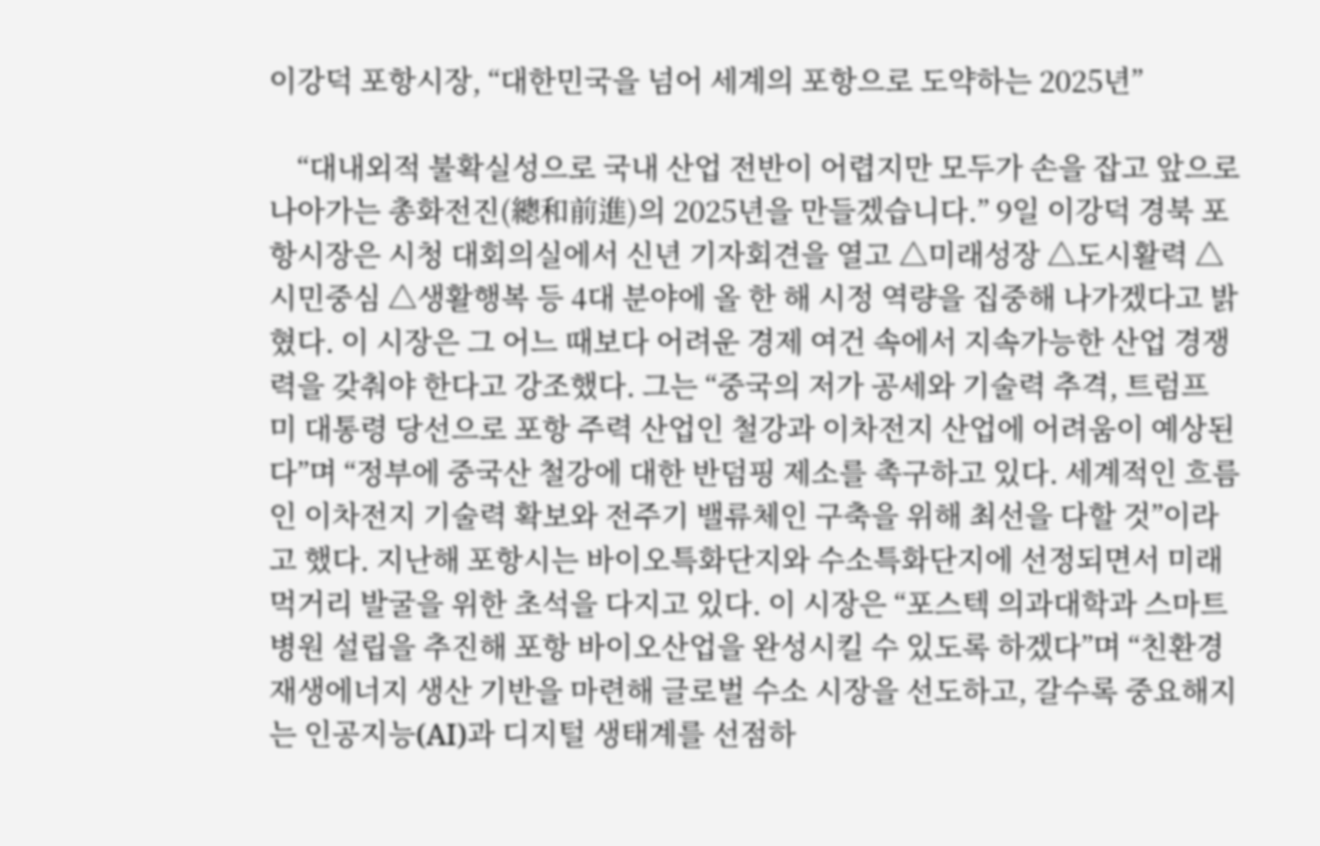이강덕 포항시장, “대한민국을 넘어 세계의 포항으로 도약하는 2025년”

    “대내외적 불확실성으로 국내 산업 전반이 어렵지만 모두가 손을 잡고 앞으로 나아가는 총화전진(總和前進)의 2025년을 만들겠습니다.” 9일 이강덕 경북 포항시장은 시청 대회의실에서 신년 기자회견을 열고 △미래성장 △도시활력 △시민중심 △생활행복 등 4대 분야에 올 한 해 시정 역량을 집중해 나가겠다고 밝혔다. 이 시장은 그 어느 때보다 어려운 경제 여건 속에서 지속가능한 산업 경쟁력을 갖춰야 한다고 강조했다. 그는 “중국의 저가 공세와 기술력 추격, 트럼프 미 대통령 당선으로 포항 주력 산업인 철강과 이차전지 산업에 어려움이 예상된다”며 “정부에 중국산 철강에 대한 반덤핑 제소를 촉구하고 있다. 세계적인 흐름인 이차전지 기술력 확보와 전주기 밸류체인 구축을 위해 최선을 다할 것”이라고 했다. 지난해 포항시는 바이오특화단지와 수소특화단지에 선정되면서 미래 먹거리 발굴을 위한 초석을 다지고 있다. 이 시장은 “포스텍 의과대학과 스마트병원 설립을 추진해 포항 바이오산업을 완성시킬 수 있도록 하겠다”며 “친환경 재생에너지 생산 기반을 마련해 글로벌 수소 시장을 선도하고, 갈수록 중요해지는 인공지능(AI)과 디지털 생태계를 선점하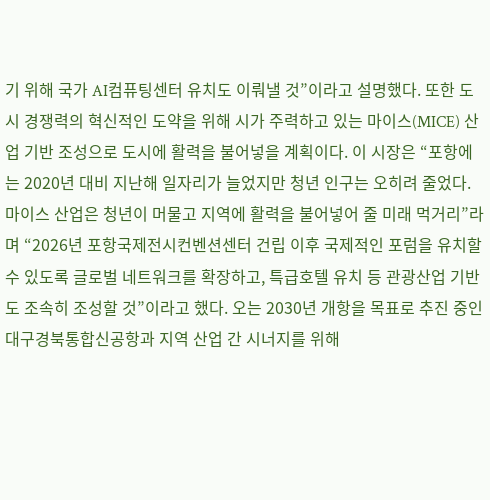기 위해 국가 AI컴퓨팅센터 유치도 이뤄낼 것”이라고 설명했다. 또한 도시 경쟁력의 혁신적인 도약을 위해 시가 주력하고 있는 마이스(MICE) 산업 기반 조성으로 도시에 활력을 불어넣을 계획이다. 이 시장은 “포항에는 2020년 대비 지난해 일자리가 늘었지만 청년 인구는 오히려 줄었다. 마이스 산업은 청년이 머물고 지역에 활력을 불어넣어 줄 미래 먹거리”라며 “2026년 포항국제전시컨벤션센터 건립 이후 국제적인 포럼을 유치할 수 있도록 글로벌 네트워크를 확장하고, 특급호텔 유치 등 관광산업 기반도 조속히 조성할 것”이라고 했다. 오는 2030년 개항을 목표로 추진 중인 대구경북통합신공항과 지역 산업 간 시너지를 위해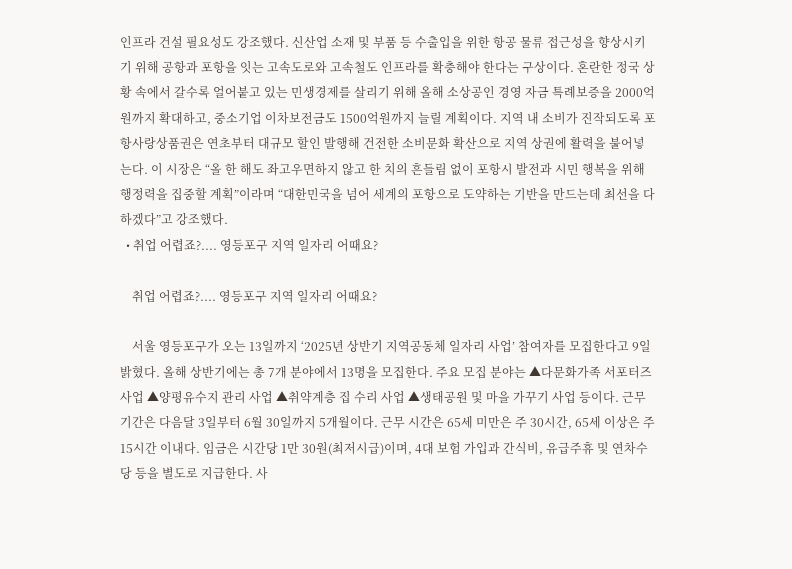인프라 건설 필요성도 강조했다. 신산업 소재 및 부품 등 수출입을 위한 항공 물류 접근성을 향상시키기 위해 공항과 포항을 잇는 고속도로와 고속철도 인프라를 확충해야 한다는 구상이다. 혼란한 정국 상황 속에서 갈수록 얼어붙고 있는 민생경제를 살리기 위해 올해 소상공인 경영 자금 특례보증을 2000억원까지 확대하고, 중소기업 이차보전금도 1500억원까지 늘릴 계획이다. 지역 내 소비가 진작되도록 포항사랑상품권은 연초부터 대규모 할인 발행해 건전한 소비문화 확산으로 지역 상권에 활력을 불어넣는다. 이 시장은 “올 한 해도 좌고우면하지 않고 한 치의 흔들림 없이 포항시 발전과 시민 행복을 위해 행정력을 집중할 계획”이라며 “대한민국을 넘어 세계의 포항으로 도약하는 기반을 만드는데 최선을 다하겠다”고 강조했다.
  • 취업 어렵죠?.... 영등포구 지역 일자리 어때요?

    취업 어렵죠?.... 영등포구 지역 일자리 어때요?

    서울 영등포구가 오는 13일까지 ‘2025년 상반기 지역공동체 일자리 사업’ 참여자를 모집한다고 9일 밝혔다. 올해 상반기에는 총 7개 분야에서 13명을 모집한다. 주요 모집 분야는 ▲다문화가족 서포터즈 사업 ▲양평유수지 관리 사업 ▲취약계층 집 수리 사업 ▲생태공원 및 마을 가꾸기 사업 등이다. 근무 기간은 다음달 3일부터 6월 30일까지 5개월이다. 근무 시간은 65세 미만은 주 30시간, 65세 이상은 주 15시간 이내다. 임금은 시간당 1만 30원(최저시급)이며, 4대 보험 가입과 간식비, 유급주휴 및 연차수당 등을 별도로 지급한다. 사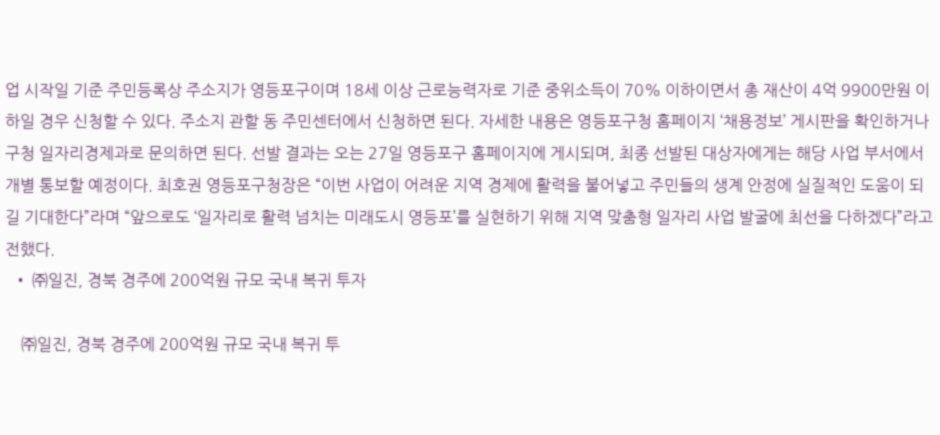업 시작일 기준 주민등록상 주소지가 영등포구이며 18세 이상 근로능력자로 기준 중위소득이 70% 이하이면서 총 재산이 4억 9900만원 이하일 경우 신청할 수 있다. 주소지 관할 동 주민센터에서 신청하면 된다. 자세한 내용은 영등포구청 홈페이지 ‘채용정보’ 게시판을 확인하거나 구청 일자리경제과로 문의하면 된다. 선발 결과는 오는 27일 영등포구 홈페이지에 게시되며, 최종 선발된 대상자에게는 해당 사업 부서에서 개별 통보할 예정이다. 최호권 영등포구청장은 “이번 사업이 어려운 지역 경제에 활력을 불어넣고 주민들의 생계 안정에 실질적인 도움이 되길 기대한다”라며 “앞으로도 ‘일자리로 활력 넘치는 미래도시 영등포’를 실현하기 위해 지역 맞춤형 일자리 사업 발굴에 최선을 다하겠다”라고 전했다.
  • ㈜일진, 경북 경주에 200억원 규모 국내 복귀 투자

    ㈜일진, 경북 경주에 200억원 규모 국내 복귀 투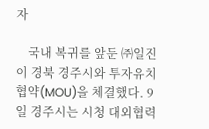자

    국내 복귀를 앞둔 ㈜일진이 경북 경주시와 투자유치 협약(MOU)을 체결했다. 9일 경주시는 시청 대외협력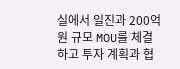실에서 일진과 200억원 규모 MOU를 체결하고 투자 계획과 협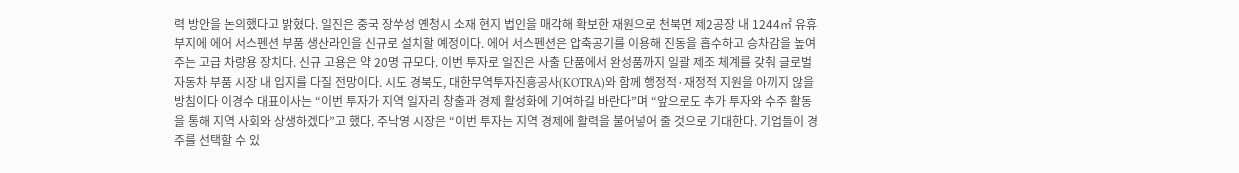력 방안을 논의했다고 밝혔다. 일진은 중국 장쑤성 옌청시 소재 현지 법인을 매각해 확보한 재원으로 천북면 제2공장 내 1244㎡ 유휴부지에 에어 서스펜션 부품 생산라인을 신규로 설치할 예정이다. 에어 서스펜션은 압축공기를 이용해 진동을 흡수하고 승차감을 높여 주는 고급 차량용 장치다. 신규 고용은 약 20명 규모다. 이번 투자로 일진은 사출 단품에서 완성품까지 일괄 제조 체계를 갖춰 글로벌 자동차 부품 시장 내 입지를 다질 전망이다. 시도 경북도, 대한무역투자진흥공사(KOTRA)와 함께 행정적·재정적 지원을 아끼지 않을 방침이다 이경수 대표이사는 “이번 투자가 지역 일자리 창출과 경제 활성화에 기여하길 바란다”며 “앞으로도 추가 투자와 수주 활동을 통해 지역 사회와 상생하겠다”고 했다. 주낙영 시장은 “이번 투자는 지역 경제에 활력을 불어넣어 줄 것으로 기대한다. 기업들이 경주를 선택할 수 있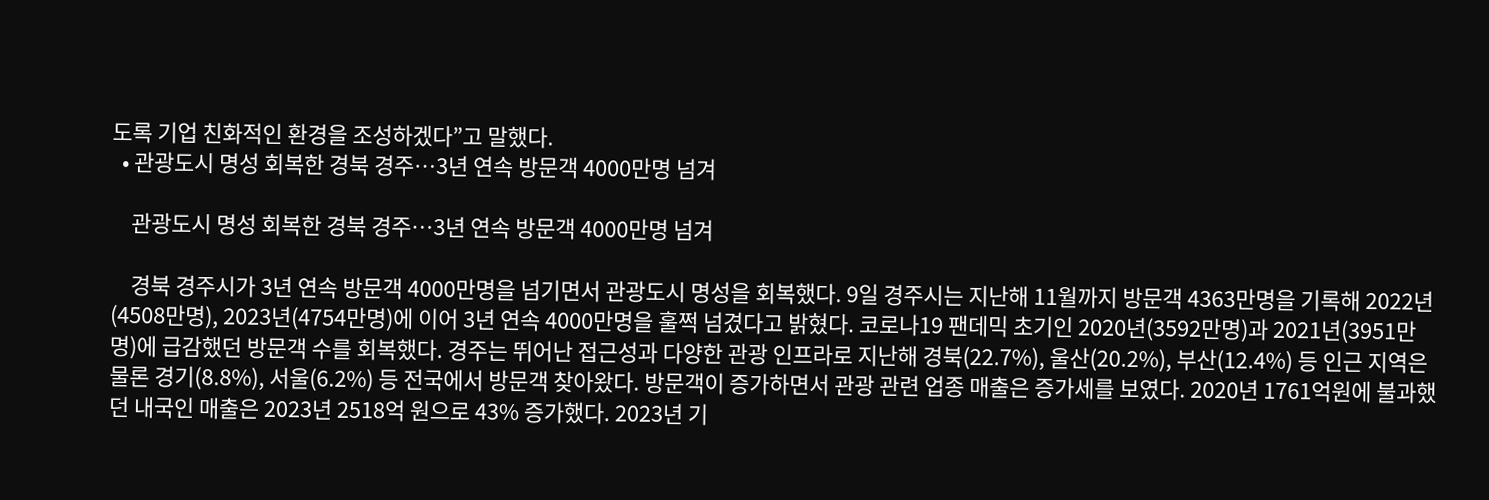도록 기업 친화적인 환경을 조성하겠다”고 말했다.
  • 관광도시 명성 회복한 경북 경주…3년 연속 방문객 4000만명 넘겨

    관광도시 명성 회복한 경북 경주…3년 연속 방문객 4000만명 넘겨

    경북 경주시가 3년 연속 방문객 4000만명을 넘기면서 관광도시 명성을 회복했다. 9일 경주시는 지난해 11월까지 방문객 4363만명을 기록해 2022년(4508만명), 2023년(4754만명)에 이어 3년 연속 4000만명을 훌쩍 넘겼다고 밝혔다. 코로나19 팬데믹 초기인 2020년(3592만명)과 2021년(3951만명)에 급감했던 방문객 수를 회복했다. 경주는 뛰어난 접근성과 다양한 관광 인프라로 지난해 경북(22.7%), 울산(20.2%), 부산(12.4%) 등 인근 지역은 물론 경기(8.8%), 서울(6.2%) 등 전국에서 방문객 찾아왔다. 방문객이 증가하면서 관광 관련 업종 매출은 증가세를 보였다. 2020년 1761억원에 불과했던 내국인 매출은 2023년 2518억 원으로 43% 증가했다. 2023년 기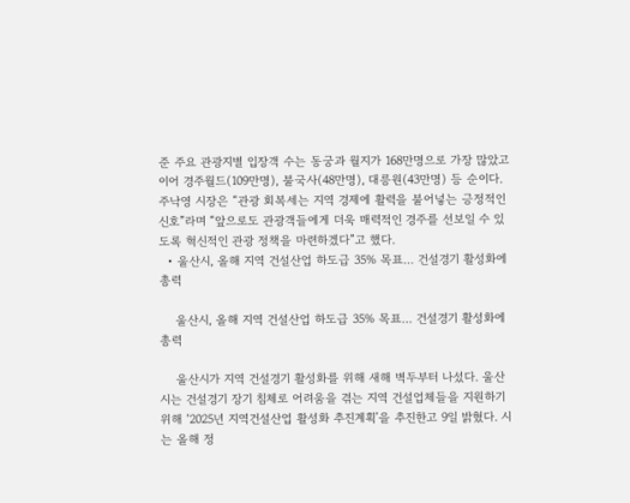준 주요 관광지별 입장객 수는 동궁과 월지가 168만명으로 가장 많았고 이어 경주월드(109만명), 불국사(48만명), 대릉원(43만명) 등 순이다. 주낙영 시장은 “관광 회복세는 지역 경제에 활력을 불어넣는 긍정적인 신호”라며 “앞으로도 관광객들에게 더욱 매력적인 경주를 선보일 수 있도록 혁신적인 관광 정책을 마련하겠다”고 했다.
  • 울산시, 올해 지역 건설산업 하도급 35% 목표… 건설경기 활성화에 총력

    울산시, 올해 지역 건설산업 하도급 35% 목표… 건설경기 활성화에 총력

    울산시가 지역 건설경기 활성화를 위해 새해 벽두부터 나섰다. 울산시는 건설경기 장기 침체로 어려움을 겪는 지역 건설업체들을 지원하기 위해 ‘2025년 지역건설산업 활성화 추진계획’을 추진한고 9일 밝혔다. 시는 올해 정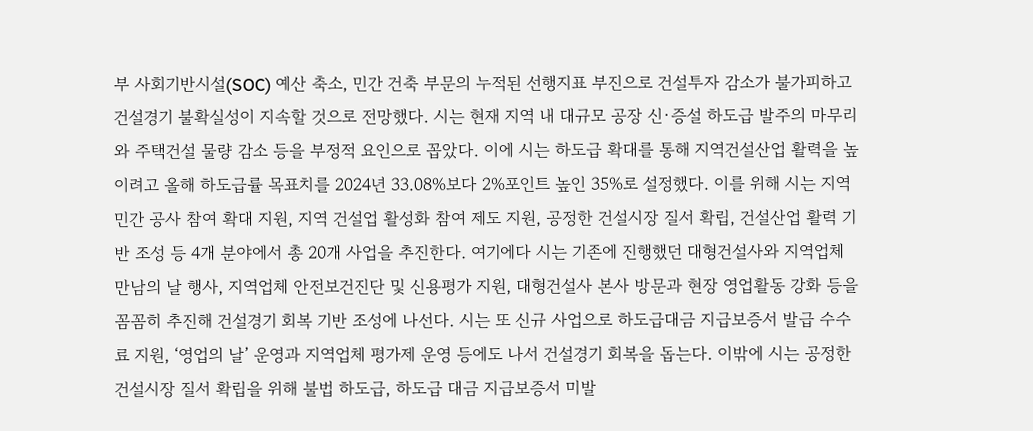부 사회기반시설(SOC) 예산 축소, 민간 건축 부문의 누적된 선행지표 부진으로 건설투자 감소가 불가피하고 건설경기 불확실성이 지속할 것으로 전망했다. 시는 현재 지역 내 대규모 공장 신·증설 하도급 발주의 마무리와 주택건설 물량 감소 등을 부정적 요인으로 꼽았다. 이에 시는 하도급 확대를 통해 지역건설산업 활력을 높이려고 올해 하도급률 목표치를 2024년 33.08%보다 2%포인트 높인 35%로 설정했다. 이를 위해 시는 지역 민간 공사 참여 확대 지원, 지역 건설업 활성화 참여 제도 지원, 공정한 건설시장 질서 확립, 건설산업 활력 기반 조성 등 4개 분야에서 총 20개 사업을 추진한다. 여기에다 시는 기존에 진행했던 대형건설사와 지역업체 만남의 날 행사, 지역업체 안전보건진단 및 신용평가 지원, 대형건설사 본사 방문과 현장 영업활동 강화 등을 꼼꼼히 추진해 건설경기 회복 기반 조성에 나선다. 시는 또 신규 사업으로 하도급대금 지급보증서 발급 수수료 지원, ‘영업의 날’ 운영과 지역업체 평가제 운영 등에도 나서 건설경기 회복을 돕는다. 이밖에 시는 공정한 건설시장 질서 확립을 위해 불법 하도급, 하도급 대금 지급보증서 미발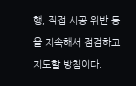행, 직접 시공 위반 등을 지속해서 점검하고 지도할 방침이다.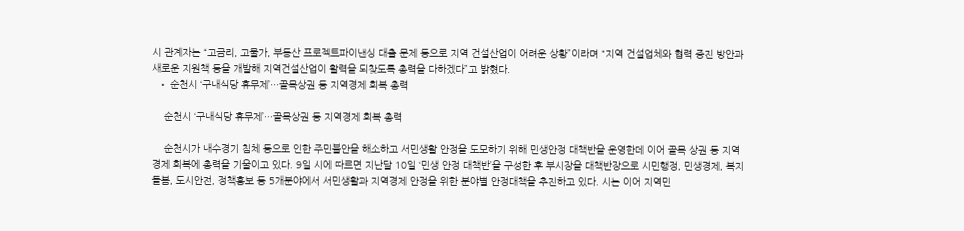시 관계자는 “고금리, 고물가, 부동산 프로젝트파이낸싱 대출 문제 등으로 지역 건설산업이 어려운 상황”이라며 “지역 건설업체와 협력 증진 방안과 새로운 지원책 등을 개발해 지역건설산업이 활력을 되찾도록 총력을 다하겠다”고 밝혔다.
  • 순천시 ‘구내식당 휴무제’···골목상권 등 지역경제 회복 총력

    순천시 ‘구내식당 휴무제’···골목상권 등 지역경제 회복 총력

    순천시가 내수경기 침체 등으로 인한 주민불안을 해소하고 서민생활 안정을 도모하기 위해 민생안정 대책반을 운영한데 이어 골목 상권 등 지역경제 회복에 총력을 기울이고 있다. 9일 시에 따르면 지난달 10일 ‘민생 안정 대책반’을 구성한 후 부시장을 대책반장으로 시민행정, 민생경제, 복지돌봄, 도시안전, 정책홍보 등 5개분야에서 서민생활과 지역경제 안정을 위한 분야별 안정대책을 추진하고 있다. 시는 이어 지역민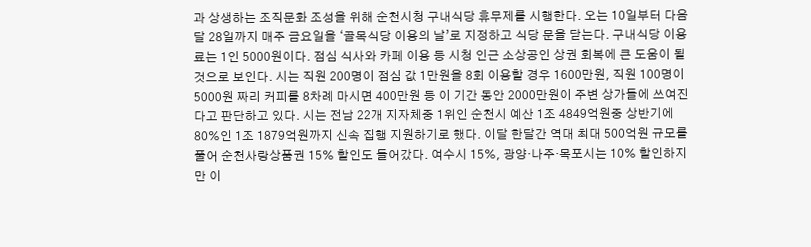과 상생하는 조직문화 조성을 위해 순천시청 구내식당 휴무제를 시행한다. 오는 10일부터 다음달 28일까지 매주 금요일을 ‘골목식당 이용의 날’로 지정하고 식당 문을 닫는다. 구내식당 이용료는 1인 5000원이다. 점심 식사와 카페 이용 등 시청 인근 소상공인 상권 회복에 큰 도움이 될 것으로 보인다. 시는 직원 200명이 점심 값 1만원을 8회 이용할 경우 1600만원, 직원 100명이 5000원 짜리 커피를 8차례 마시면 400만원 등 이 기간 동안 2000만원이 주변 상가들에 쓰여진다고 판단하고 있다. 시는 전남 22개 지자체중 1위인 순천시 예산 1조 4849억원중 상반기에 80%인 1조 1879억원까지 신속 집행 지원하기로 했다. 이달 한달간 역대 최대 500억원 규모를 풀어 순천사랑상품권 15% 할인도 들어갔다. 여수시 15%, 광양·나주·목포시는 10% 할인하지만 이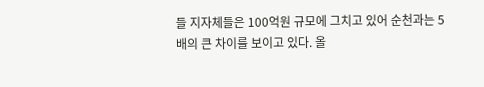들 지자체들은 100억원 규모에 그치고 있어 순천과는 5배의 큰 차이를 보이고 있다. 올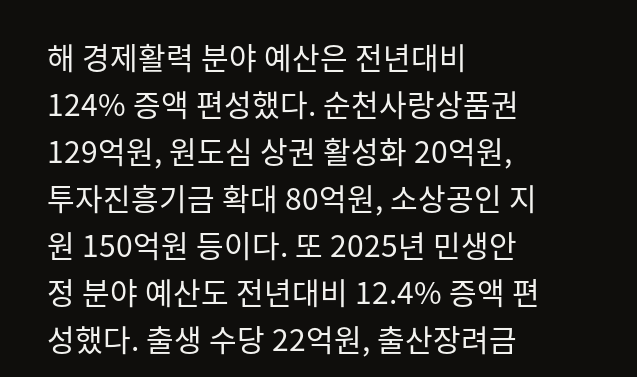해 경제활력 분야 예산은 전년대비 124% 증액 편성했다. 순천사랑상품권 129억원, 원도심 상권 활성화 20억원, 투자진흥기금 확대 80억원, 소상공인 지원 150억원 등이다. 또 2025년 민생안정 분야 예산도 전년대비 12.4% 증액 편성했다. 출생 수당 22억원, 출산장려금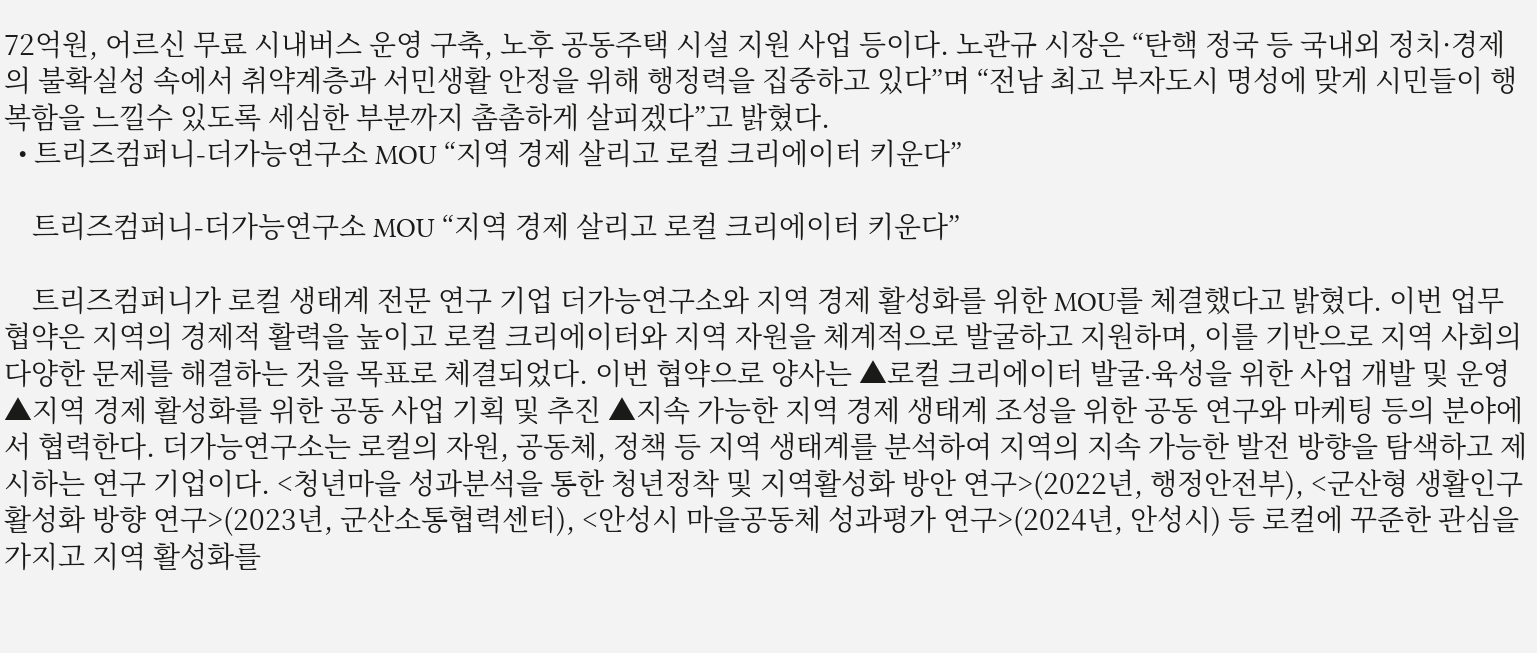72억원, 어르신 무료 시내버스 운영 구축, 노후 공동주택 시설 지원 사업 등이다. 노관규 시장은 “탄핵 정국 등 국내외 정치·경제의 불확실성 속에서 취약계층과 서민생활 안정을 위해 행정력을 집중하고 있다”며 “전남 최고 부자도시 명성에 맞게 시민들이 행복함을 느낄수 있도록 세심한 부분까지 촘촘하게 살피겠다”고 밝혔다.
  • 트리즈컴퍼니-더가능연구소 MOU “지역 경제 살리고 로컬 크리에이터 키운다”

    트리즈컴퍼니-더가능연구소 MOU “지역 경제 살리고 로컬 크리에이터 키운다”

    트리즈컴퍼니가 로컬 생태계 전문 연구 기업 더가능연구소와 지역 경제 활성화를 위한 MOU를 체결했다고 밝혔다. 이번 업무협약은 지역의 경제적 활력을 높이고 로컬 크리에이터와 지역 자원을 체계적으로 발굴하고 지원하며, 이를 기반으로 지역 사회의 다양한 문제를 해결하는 것을 목표로 체결되었다. 이번 협약으로 양사는 ▲로컬 크리에이터 발굴∙육성을 위한 사업 개발 및 운영 ▲지역 경제 활성화를 위한 공동 사업 기획 및 추진 ▲지속 가능한 지역 경제 생태계 조성을 위한 공동 연구와 마케팅 등의 분야에서 협력한다. 더가능연구소는 로컬의 자원, 공동체, 정책 등 지역 생태계를 분석하여 지역의 지속 가능한 발전 방향을 탐색하고 제시하는 연구 기업이다. <청년마을 성과분석을 통한 청년정착 및 지역활성화 방안 연구>(2022년, 행정안전부), <군산형 생활인구 활성화 방향 연구>(2023년, 군산소통협력센터), <안성시 마을공동체 성과평가 연구>(2024년, 안성시) 등 로컬에 꾸준한 관심을 가지고 지역 활성화를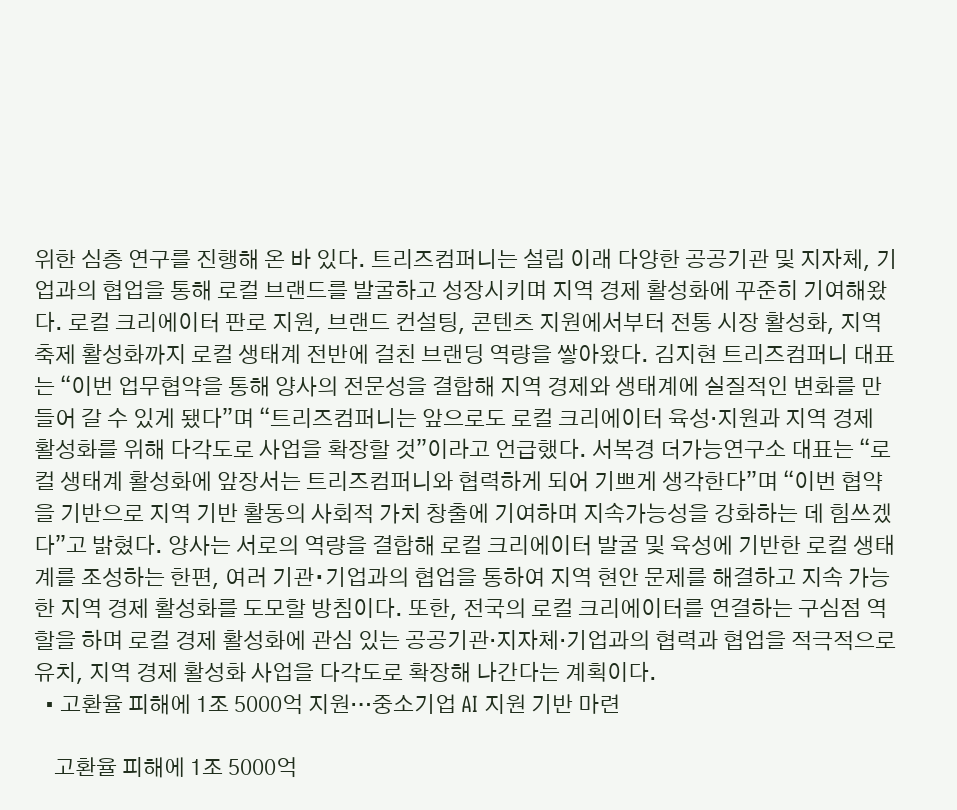위한 심층 연구를 진행해 온 바 있다. 트리즈컴퍼니는 설립 이래 다양한 공공기관 및 지자체, 기업과의 협업을 통해 로컬 브랜드를 발굴하고 성장시키며 지역 경제 활성화에 꾸준히 기여해왔다. 로컬 크리에이터 판로 지원, 브랜드 컨설팅, 콘텐츠 지원에서부터 전통 시장 활성화, 지역 축제 활성화까지 로컬 생태계 전반에 걸친 브랜딩 역량을 쌓아왔다. 김지현 트리즈컴퍼니 대표는 “이번 업무협약을 통해 양사의 전문성을 결합해 지역 경제와 생태계에 실질적인 변화를 만들어 갈 수 있게 됐다”며 “트리즈컴퍼니는 앞으로도 로컬 크리에이터 육성·지원과 지역 경제 활성화를 위해 다각도로 사업을 확장할 것”이라고 언급했다. 서복경 더가능연구소 대표는 “로컬 생태계 활성화에 앞장서는 트리즈컴퍼니와 협력하게 되어 기쁘게 생각한다”며 “이번 협약을 기반으로 지역 기반 활동의 사회적 가치 창출에 기여하며 지속가능성을 강화하는 데 힘쓰겠다”고 밝혔다. 양사는 서로의 역량을 결합해 로컬 크리에이터 발굴 및 육성에 기반한 로컬 생태계를 조성하는 한편, 여러 기관∙기업과의 협업을 통하여 지역 현안 문제를 해결하고 지속 가능한 지역 경제 활성화를 도모할 방침이다. 또한, 전국의 로컬 크리에이터를 연결하는 구심점 역할을 하며 로컬 경제 활성화에 관심 있는 공공기관·지자체·기업과의 협력과 협업을 적극적으로 유치, 지역 경제 활성화 사업을 다각도로 확장해 나간다는 계획이다.
  • 고환율 피해에 1조 5000억 지원…중소기업 AI 지원 기반 마련

    고환율 피해에 1조 5000억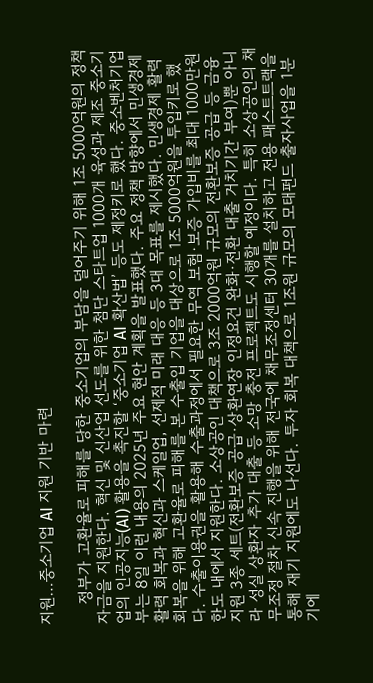지원…중소기업 AI 지원 기반 마련

    정부가 고환율로 피해를 당한 중소기업의 부담을 덜어주기 위해 1조 5000억원의 정책자금을 지원한다. 혁신 및 신산업 선도를 위한 첨단 스타트업 1000개 육성과 제조 중소기업의 인공지능(AI) 활용을 촉진할 ‘중소기업 AI 확산법’ 등도 제정키로 했다. 중소벤처기업부는 8일 이런 내용의 2025년 주요 현안 계획을 발표했다. 주요 정책 방향에서 민생경제 활력 회복과 혁신과 스케일업, 선제적 미래 대응 등 3대 목표를 제시했다. 민생경제 활력 회복을 위해 고환율로 피해를 본 수출입 기업을 대상으로 1조 5000억원을 투입키로 했다. 수출이용권을 활용해 수출과정에서 필요한 무역 보험·보증 가입비를 최대 1000만원 한도 내에서 지원한다. 소상공인 대책으로 3조 2000억원 규모의 전환보증 공급 등 금융지원 3종 세트(전환보증 공급·상환연장 인정요건 완화·전환 대출 거치기간 부여)뿐 아니라 성실 상환자 추가 대출 등 소망 충전 프로젝트도 시행할 예정이다. 특히 소상공인의 채무조정 절차 신속 진행을 위해 전국에 채무조정센터 30개를 설치하고 전용 패스트트랙을 통해 재기 지원에도 나선다. 투자 회복 대책으로 1조원 규모의 모태펀드 출자사업을 1분기에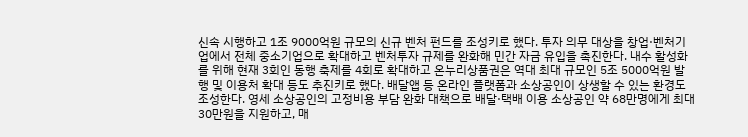신속 시행하고 1조 9000억원 규모의 신규 벤처 펀드를 조성키로 했다. 투자 의무 대상을 창업·벤처기업에서 전체 중소기업으로 확대하고 벤처투자 규제를 완화해 민간 자금 유입을 촉진한다. 내수 활성화를 위해 현재 3회인 동행 축제를 4회로 확대하고 온누리상품권은 역대 최대 규모인 5조 5000억원 발행 및 이용처 확대 등도 추진키로 했다. 배달앱 등 온라인 플랫폼과 소상공인이 상생할 수 있는 환경도 조성한다. 영세 소상공인의 고정비용 부담 완화 대책으로 배달·택배 이용 소상공인 약 68만명에게 최대 30만원을 지원하고, 매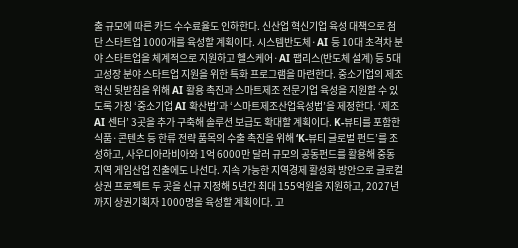출 규모에 따른 카드 수수료율도 인하한다. 신산업 혁신기업 육성 대책으로 첨단 스타트업 1000개를 육성할 계획이다. 시스템반도체·AI 등 10대 초격차 분야 스타트업을 체계적으로 지원하고 헬스케어·AI 팹리스(반도체 설계) 등 5대 고성장 분야 스타트업 지원을 위한 특화 프로그램을 마련한다. 중소기업의 제조 혁신 뒷받침을 위해 AI 활용 촉진과 스마트제조 전문기업 육성을 지원할 수 있도록 가칭 ‘중소기업 AI 확산법’과 ‘스마트제조산업육성법’을 제정한다. ‘제조 AI 센터’ 3곳을 추가 구축해 솔루션 보급도 확대할 계획이다. K-뷰티를 포함한 식품·콘텐츠 등 한류 전략 품목의 수출 촉진을 위해 ‘K-뷰티 글로벌 펀드’를 조성하고, 사우디아라비아와 1억 6000만 달러 규모의 공동펀드를 활용해 중동지역 게임산업 진출에도 나선다. 지속 가능한 지역경제 활성화 방안으로 글로컬 상권 프로젝트 두 곳을 신규 지정해 5년간 최대 155억원을 지원하고, 2027년까지 상권기획자 1000명을 육성할 계획이다. 고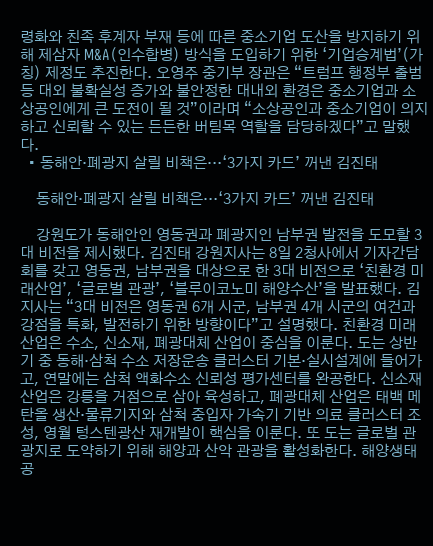령화와 친족 후계자 부재 등에 따른 중소기업 도산을 방지하기 위해 제삼자 M&A(인수합병) 방식을 도입하기 위한 ‘기업승계법’(가칭) 제정도 추진한다. 오영주 중기부 장관은 “트럼프 행정부 출범 등 대외 불확실성 증가와 불안정한 대내외 환경은 중소기업과 소상공인에게 큰 도전이 될 것”이라며 “소상공인과 중소기업이 의지하고 신뢰할 수 있는 든든한 버팀목 역할을 담당하겠다”고 말했다.
  • 동해안·폐광지 살릴 비책은…‘3가지 카드’ 꺼낸 김진태

    동해안·폐광지 살릴 비책은…‘3가지 카드’ 꺼낸 김진태

    강원도가 동해안인 영동권과 폐광지인 남부권 발전을 도모할 3대 비전을 제시했다. 김진태 강원지사는 8일 2청사에서 기자간담회를 갖고 영동권, 남부권을 대상으로 한 3대 비전으로 ‘친환경 미래산업’, ‘글로벌 관광’, ‘블루이코노미 해양수산’을 발표했다. 김 지사는 “3대 비전은 영동권 6개 시군, 남부권 4개 시군의 여건과 강점을 특화, 발전하기 위한 방향이다”고 설명했다. 친환경 미래산업은 수소, 신소재, 폐광대체 산업이 중심을 이룬다. 도는 상반기 중 동해·삼척 수소 저장운송 클러스터 기본·실시설계에 들어가고, 연말에는 삼척 액화수소 신뢰성 평가센터를 완공한다. 신소재 산업은 강릉을 거점으로 삼아 육성하고, 폐광대체 산업은 태백 메탄올 생산·물류기지와 삼척 중입자 가속기 기반 의료 클러스터 조성, 영월 텅스텐광산 재개발이 핵심을 이룬다. 또 도는 글로벌 관광지로 도약하기 위해 해양과 산악 관광을 활성화한다. 해양생태공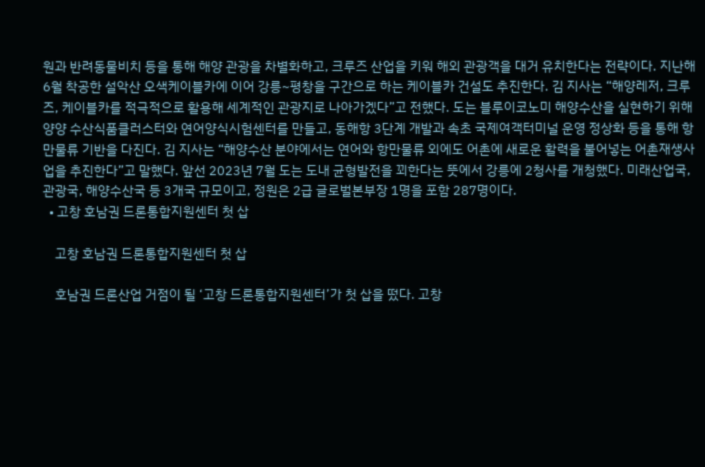원과 반려동물비치 등을 통해 해양 관광을 차별화하고, 크루즈 산업을 키워 해외 관광객을 대거 유치한다는 전략이다. 지난해 6월 착공한 설악산 오색케이블카에 이어 강릉~평창을 구간으로 하는 케이블카 건설도 추진한다. 김 지사는 “해양레저, 크루즈, 케이블카를 적극적으로 활용해 세계적인 관광지로 나아가겠다”고 전했다. 도는 블루이코노미 해양수산을 실현하기 위해 양양 수산식품클러스터와 연어양식시험센터를 만들고, 동해항 3단계 개발과 속초 국제여객터미널 운영 정상화 등을 통해 항만물류 기반을 다진다. 김 지사는 “해양수산 분야에서는 연어와 항만물류 외에도 어촌에 새로운 활력을 불어넣는 어촌재생사업을 추진한다”고 말했다. 앞선 2023년 7월 도는 도내 균형발전을 꾀한다는 뜻에서 강릉에 2청사를 개청했다. 미래산업국, 관광국, 해양수산국 등 3개국 규모이고, 정원은 2급 글로벌본부장 1명을 포함 287명이다.
  • 고창 호남권 드론통합지원센터 첫 삽

    고창 호남권 드론통합지원센터 첫 삽

    호남권 드론산업 거점이 될 ‘고창 드론통합지원센터’가 첫 삽을 떴다. 고창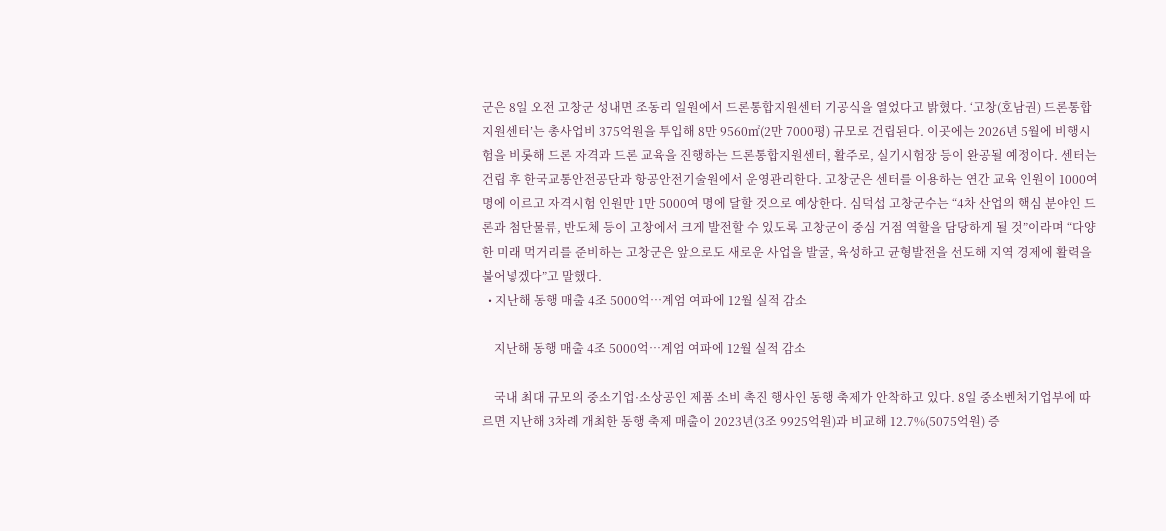군은 8일 오전 고창군 성내면 조동리 일원에서 드론통합지원센터 기공식을 열었다고 밝혔다. ‘고창(호남권) 드론통합지원센터’는 총사업비 375억원을 투입해 8만 9560㎡(2만 7000평) 규모로 건립된다. 이곳에는 2026년 5월에 비행시험을 비롯해 드론 자격과 드론 교육을 진행하는 드론통합지원센터, 활주로, 실기시험장 등이 완공될 예정이다. 센터는 건립 후 한국교통안전공단과 항공안전기술원에서 운영관리한다. 고창군은 센터를 이용하는 연간 교육 인원이 1000여 명에 이르고 자격시험 인원만 1만 5000여 명에 달할 것으로 예상한다. 심덕섭 고창군수는 “4차 산업의 핵심 분야인 드론과 첨단물류, 반도체 등이 고창에서 크게 발전할 수 있도록 고창군이 중심 거점 역할을 담당하게 될 것”이라며 “다양한 미래 먹거리를 준비하는 고창군은 앞으로도 새로운 사업을 발굴, 육성하고 균형발전을 선도해 지역 경제에 활력을 불어넣겠다”고 말했다.
  • 지난해 동행 매출 4조 5000억…계엄 여파에 12월 실적 감소

    지난해 동행 매출 4조 5000억…계엄 여파에 12월 실적 감소

    국내 최대 규모의 중소기업·소상공인 제품 소비 촉진 행사인 동행 축제가 안착하고 있다. 8일 중소벤처기업부에 따르면 지난해 3차례 개최한 동행 축제 매출이 2023년(3조 9925억원)과 비교해 12.7%(5075억원) 증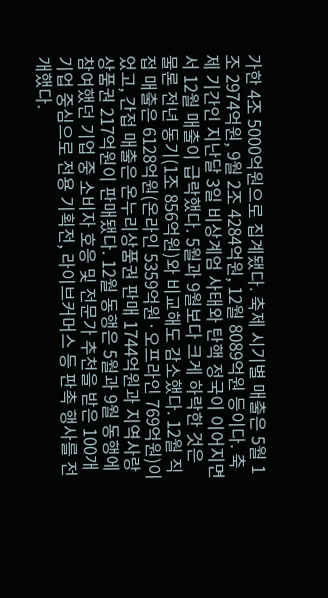가한 4조 5000억원으로 집계됐다. 축제 시기별 매출은 5월 1조 2974억원, 9월 2조 4284억원, 12월 8089억원 등이다. 축제 기간인 지난달 3일 비상계엄 사태와 탄핵 정국이 이어지면서 12월 매출이 급락했다. 5월과 9월보다 크게 하락한 것은 물론 전년 동기(1조 856억원)와 비교해도 감소했다. 12월 직접 매출은 6128억원(온라인 5359억원·오프라인 769억원)이었고, 간접 매출은 온누리상품권 판매 1744억원과 지역사랑상품권 217억원이 판매됐다. 12월 동행은 5월과 9월 동행에 참여했던 기업 중 소비자 호응 및 전문가 추천을 받은 100개 기업 중심으로 전용 기획전, 라이브커머스 등 판촉 행사를 전개했다.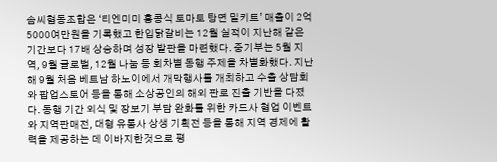솜씨협동조합은 ‘티엔미미 홍콩식 토마토 탕면 밀키트’ 매출이 2억 5000여만원을 기록했고 한입닭갈비는 12월 실적이 지난해 같은 기간보다 17배 상승하며 성장 발판을 마련했다. 중기부는 5월 지역, 9월 글로벌, 12월 나눔 등 회차별 동행 주제을 차별화했다. 지난해 9월 처음 베트남 하노이에서 개막행사를 개최하고 수출 상담회와 팝업스토어 등을 통해 소상공인의 해외 판로 진출 기반을 다졌다. 동행 기간 외식 및 장보기 부담 완화를 위한 카드사 협업 이벤트와 지역판매전, 대형 유통사 상생 기획전 등을 통해 지역 경제에 활력을 제공하는 데 이바지한것으로 평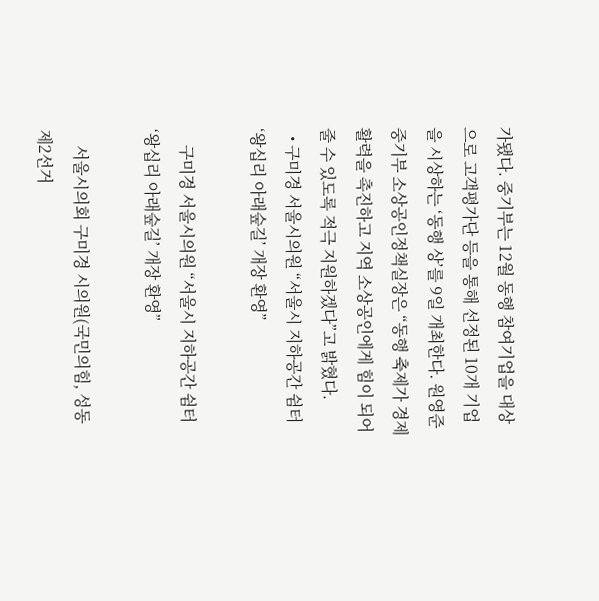가됐다. 중기부는 12월 동행 참여기업을 대상으로 고객평가단 등을 통해 선정된 10개 기업을 시상하는 ‘동행 상’를 9일 개최한다. 원영준 중기부 소상공인정책실장은 “동행 축제가 경제 활력을 촉진하고 지역 소상공인에게 힘이 되어 줄 수 있도록 적극 지원하겠다”고 밝혔다.
  • 구미경 서울시의원 “서울시 지하공간 쉼터 ‘왕십리 아래숲길’ 개장 환영”

    구미경 서울시의원 “서울시 지하공간 쉼터 ‘왕십리 아래숲길’ 개장 환영”

    서울시의회 구미경 시의원(국민의힘, 성동 제2선거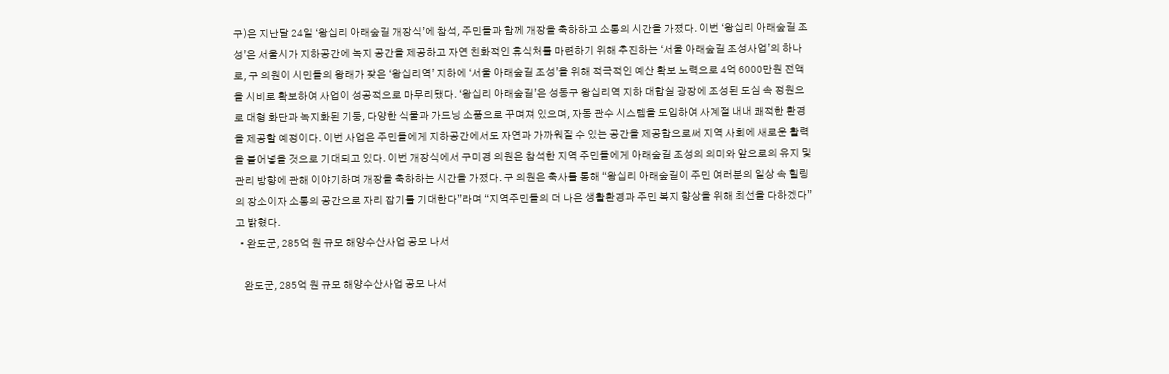구)은 지난달 24일 ‘왕십리 아래숲길 개장식’에 참석, 주민들과 함께 개장을 축하하고 소통의 시간을 가졌다. 이번 ‘왕십리 아래숲길 조성’은 서울시가 지하공간에 녹지 공간을 제공하고 자연 친화적인 휴식처를 마련하기 위해 추진하는 ‘서울 아래숲길 조성사업’의 하나로, 구 의원이 시민들의 왕래가 잦은 ‘왕십리역’ 지하에 ‘서울 아래숲길 조성’을 위해 적극적인 예산 확보 노력으로 4억 6000만원 전액을 시비로 확보하여 사업이 성공적으로 마무리됐다. ‘왕십리 아래숲길’은 성동구 왕십리역 지하 대합실 광장에 조성된 도심 속 정원으로 대형 화단과 녹지화된 기둥, 다양한 식물과 가드닝 소품으로 꾸며져 있으며, 자동 관수 시스템을 도입하여 사계절 내내 쾌적한 환경을 제공할 예정이다. 이번 사업은 주민들에게 지하공간에서도 자연과 가까워질 수 있는 공간을 제공함으로써 지역 사회에 새로운 활력을 불어넣을 것으로 기대되고 있다. 이번 개장식에서 구미경 의원은 참석한 지역 주민들에게 아래숲길 조성의 의미와 앞으로의 유지 및 관리 방향에 관해 이야기하며 개장을 축하하는 시간을 가졌다. 구 의원은 축사를 통해 “왕십리 아래숲길이 주민 여러분의 일상 속 힐링의 장소이자 소통의 공간으로 자리 잡기를 기대한다”라며 “지역주민들의 더 나은 생활환경과 주민 복지 향상을 위해 최선을 다하겠다”고 밝혔다.
  • 완도군, 285억 원 규모 해양수산사업 공모 나서

    완도군, 285억 원 규모 해양수산사업 공모 나서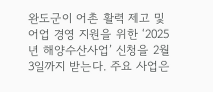완도군이 어촌 활력 제고 및 어업 경영 지원을 위한 ‘2025년 해양수산사업’ 신청을 2월 3일까지 받는다. 주요 사업은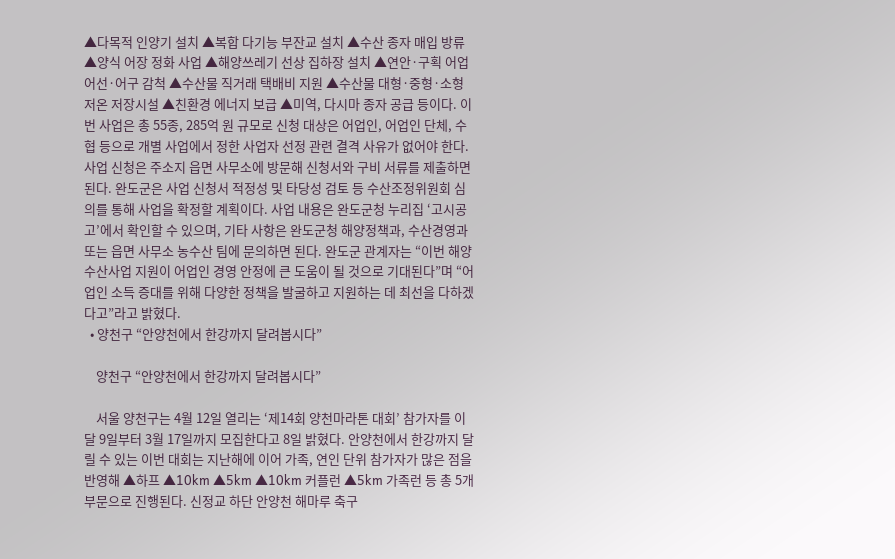▲다목적 인양기 설치 ▲복합 다기능 부잔교 설치 ▲수산 종자 매입 방류 ▲양식 어장 정화 사업 ▲해양쓰레기 선상 집하장 설치 ▲연안·구획 어업 어선·어구 감척 ▲수산물 직거래 택배비 지원 ▲수산물 대형·중형·소형 저온 저장시설 ▲친환경 에너지 보급 ▲미역, 다시마 종자 공급 등이다. 이번 사업은 총 55종, 285억 원 규모로 신청 대상은 어업인, 어업인 단체, 수협 등으로 개별 사업에서 정한 사업자 선정 관련 결격 사유가 없어야 한다. 사업 신청은 주소지 읍면 사무소에 방문해 신청서와 구비 서류를 제출하면 된다. 완도군은 사업 신청서 적정성 및 타당성 검토 등 수산조정위원회 심의를 통해 사업을 확정할 계획이다. 사업 내용은 완도군청 누리집 ‘고시공고’에서 확인할 수 있으며, 기타 사항은 완도군청 해양정책과, 수산경영과 또는 읍면 사무소 농수산 팀에 문의하면 된다. 완도군 관계자는 “이번 해양수산사업 지원이 어업인 경영 안정에 큰 도움이 될 것으로 기대된다”며 “어업인 소득 증대를 위해 다양한 정책을 발굴하고 지원하는 데 최선을 다하겠다고”라고 밝혔다.
  • 양천구 “안양천에서 한강까지 달려봅시다”

    양천구 “안양천에서 한강까지 달려봅시다”

    서울 양천구는 4월 12일 열리는 ‘제14회 양천마라톤 대회’ 참가자를 이달 9일부터 3월 17일까지 모집한다고 8일 밝혔다. 안양천에서 한강까지 달릴 수 있는 이번 대회는 지난해에 이어 가족, 연인 단위 참가자가 많은 점을 반영해 ▲하프 ▲10km ▲5km ▲10km 커플런 ▲5km 가족런 등 총 5개 부문으로 진행된다. 신정교 하단 안양천 해마루 축구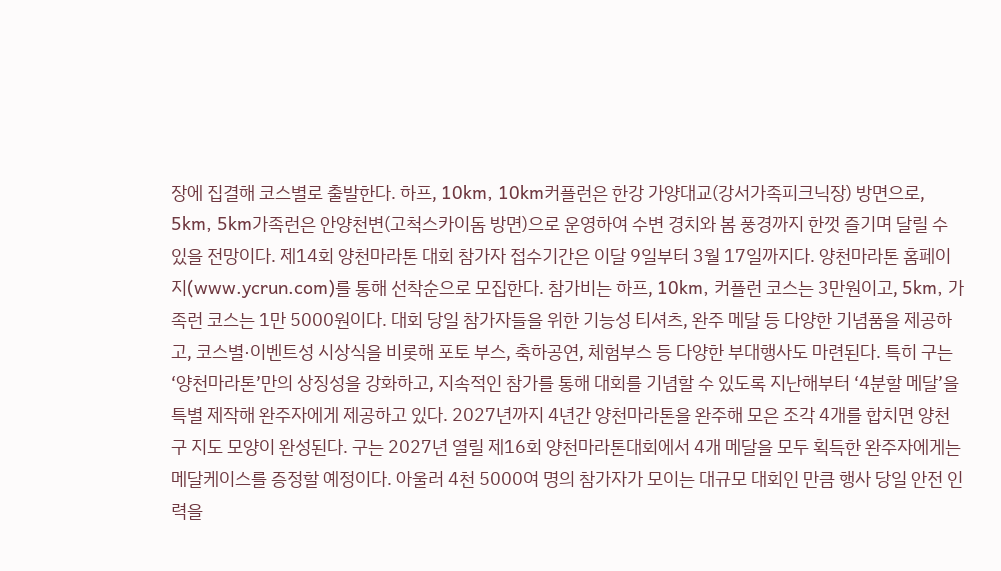장에 집결해 코스별로 출발한다. 하프, 10km, 10km커플런은 한강 가양대교(강서가족피크닉장) 방면으로, 5km, 5km가족런은 안양천변(고척스카이돔 방면)으로 운영하여 수변 경치와 봄 풍경까지 한껏 즐기며 달릴 수 있을 전망이다. 제14회 양천마라톤 대회 참가자 접수기간은 이달 9일부터 3월 17일까지다. 양천마라톤 홈페이지(www.ycrun.com)를 통해 선착순으로 모집한다. 참가비는 하프, 10km, 커플런 코스는 3만원이고, 5km, 가족런 코스는 1만 5000원이다. 대회 당일 참가자들을 위한 기능성 티셔츠, 완주 메달 등 다양한 기념품을 제공하고, 코스별·이벤트성 시상식을 비롯해 포토 부스, 축하공연, 체험부스 등 다양한 부대행사도 마련된다. 특히 구는 ‘양천마라톤’만의 상징성을 강화하고, 지속적인 참가를 통해 대회를 기념할 수 있도록 지난해부터 ‘4분할 메달’을 특별 제작해 완주자에게 제공하고 있다. 2027년까지 4년간 양천마라톤을 완주해 모은 조각 4개를 합치면 양천구 지도 모양이 완성된다. 구는 2027년 열릴 제16회 양천마라톤대회에서 4개 메달을 모두 획득한 완주자에게는 메달케이스를 증정할 예정이다. 아울러 4천 5000여 명의 참가자가 모이는 대규모 대회인 만큼 행사 당일 안전 인력을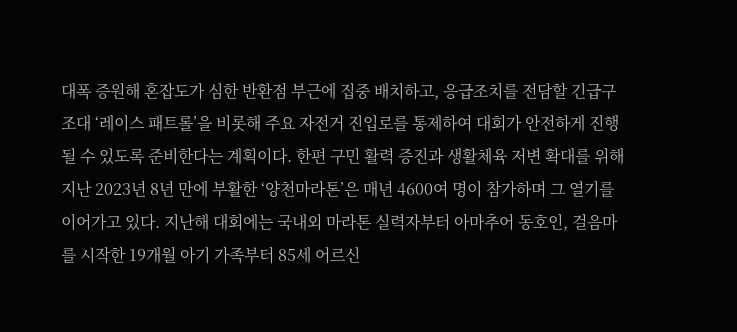대폭 증원해 혼잡도가 심한 반환점 부근에 집중 배치하고, 응급조치를 전담할 긴급구조대 ‘레이스 패트롤’을 비롯해 주요 자전거 진입로를 통제하여 대회가 안전하게 진행될 수 있도록 준비한다는 계획이다. 한편 구민 활력 증진과 생활체육 저변 확대를 위해 지난 2023년 8년 만에 부활한 ‘양천마라톤’은 매년 4600여 명이 참가하며 그 열기를 이어가고 있다. 지난해 대회에는 국내외 마라톤 실력자부터 아마추어 동호인, 걸음마를 시작한 19개월 아기 가족부터 85세 어르신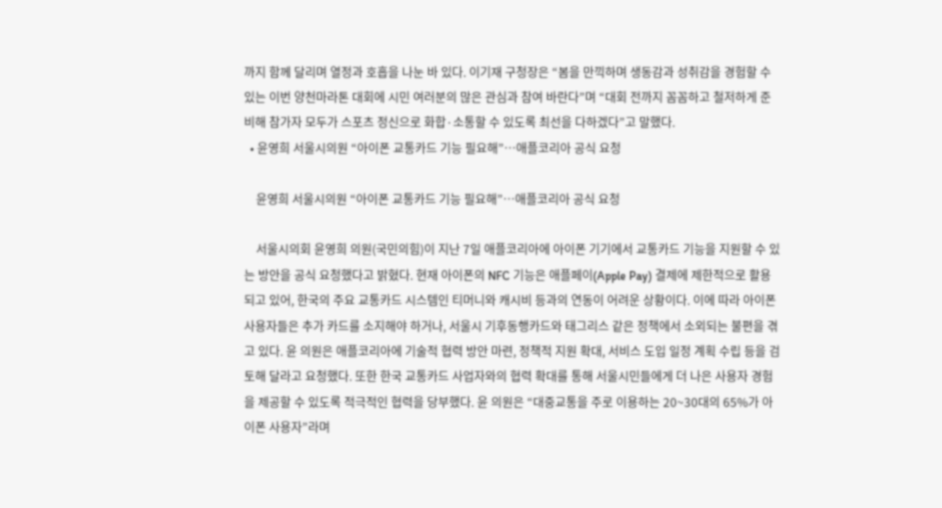까지 함께 달리며 열정과 호흡을 나눈 바 있다. 이기재 구청장은 “봄을 만끽하며 생동감과 성취감을 경험할 수 있는 이번 양천마라톤 대회에 시민 여러분의 많은 관심과 참여 바란다”며 “대회 전까지 꼼꼼하고 철저하게 준비해 참가자 모두가 스포츠 정신으로 화합·소통할 수 있도록 최선을 다하겠다”고 말했다.
  • 윤영희 서울시의원 “아이폰 교통카드 기능 필요해”…애플코리아 공식 요청

    윤영희 서울시의원 “아이폰 교통카드 기능 필요해”…애플코리아 공식 요청

    서울시의회 윤영희 의원(국민의힘)이 지난 7일 애플코리아에 아이폰 기기에서 교통카드 기능을 지원할 수 있는 방안을 공식 요청했다고 밝혔다. 현재 아이폰의 NFC 기능은 애플페이(Apple Pay) 결제에 제한적으로 활용되고 있어, 한국의 주요 교통카드 시스템인 티머니와 캐시비 등과의 연동이 어려운 상황이다. 이에 따라 아이폰 사용자들은 추가 카드를 소지해야 하거나, 서울시 기후동행카드와 태그리스 같은 정책에서 소외되는 불편을 겪고 있다. 윤 의원은 애플코리아에 기술적 협력 방안 마련, 정책적 지원 확대, 서비스 도입 일정 계획 수립 등을 검토해 달라고 요청했다. 또한 한국 교통카드 사업자와의 협력 확대를 통해 서울시민들에게 더 나은 사용자 경험을 제공할 수 있도록 적극적인 협력을 당부했다. 윤 의원은 “대중교통을 주로 이용하는 20~30대의 65%가 아이폰 사용자”라며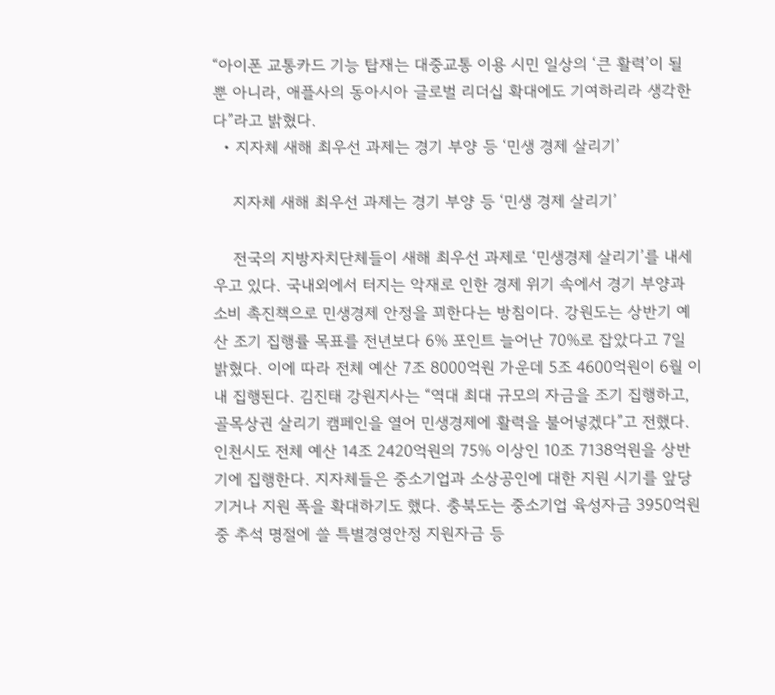“아이폰 교통카드 기능 탑재는 대중교통 이용 시민 일상의 ‘큰 활력’이 될 뿐 아니라, 애플사의 동아시아 글로벌 리더십 확대에도 기여하리라 생각한다”라고 밝혔다.
  • 지자체 새해 최우선 과제는 경기 부양 등 ‘민생 경제 살리기’

    지자체 새해 최우선 과제는 경기 부양 등 ‘민생 경제 살리기’

    전국의 지방자치단체들이 새해 최우선 과제로 ‘민생경제 살리기’를 내세우고 있다. 국내외에서 터지는 악재로 인한 경제 위기 속에서 경기 부양과 소비 촉진책으로 민생경제 안정을 꾀한다는 방침이다. 강원도는 상반기 예산 조기 집행률 목표를 전년보다 6% 포인트 늘어난 70%로 잡았다고 7일 밝혔다. 이에 따라 전체 예산 7조 8000억원 가운데 5조 4600억원이 6월 이내 집행된다. 김진태 강원지사는 “역대 최대 규모의 자금을 조기 집행하고, 골목상권 살리기 캠페인을 열어 민생경제에 활력을 불어넣겠다”고 전했다. 인천시도 전체 예산 14조 2420억원의 75% 이상인 10조 7138억원을 상반기에 집행한다. 지자체들은 중소기업과 소상공인에 대한 지원 시기를 앞당기거나 지원 폭을 확대하기도 했다. 충북도는 중소기업 육성자금 3950억원 중 추석 명절에 쓸 특별경영안정 지원자금 등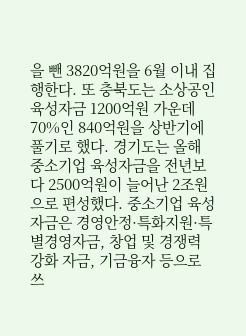을 뺀 3820억원을 6월 이내 집행한다. 또 충북도는 소상공인 육성자금 1200억원 가운데 70%인 840억원을 상반기에 풀기로 했다. 경기도는 올해 중소기업 육성자금을 전년보다 2500억원이 늘어난 2조원으로 편성했다. 중소기업 육성자금은 경영안정·특화지원·특별경영자금, 창업 및 경쟁력 강화 자금, 기금융자 등으로 쓰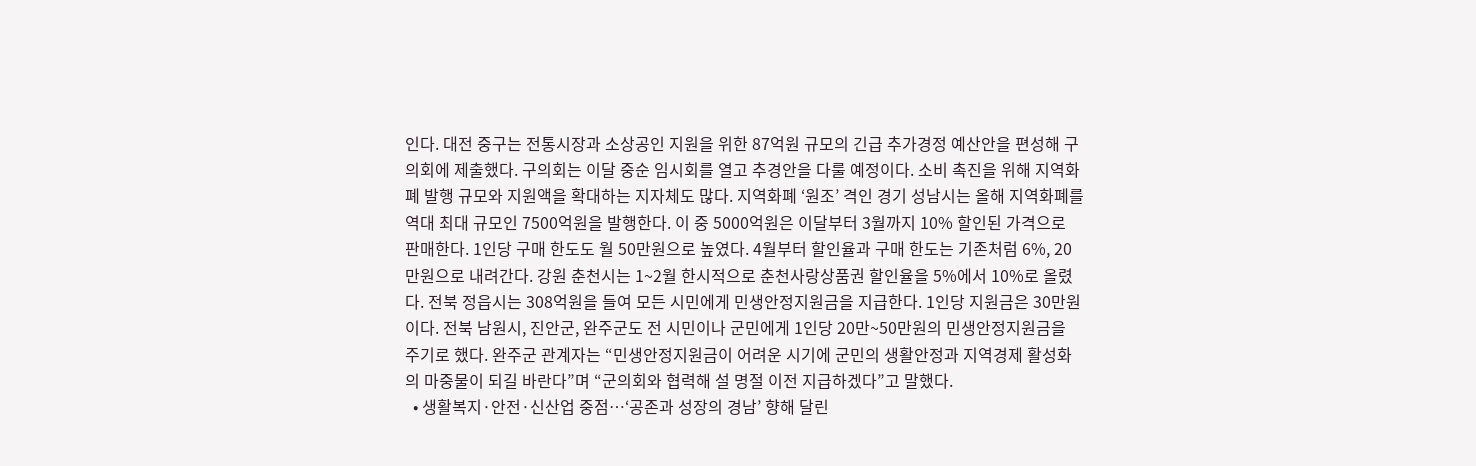인다. 대전 중구는 전통시장과 소상공인 지원을 위한 87억원 규모의 긴급 추가경정 예산안을 편성해 구의회에 제출했다. 구의회는 이달 중순 임시회를 열고 추경안을 다룰 예정이다. 소비 촉진을 위해 지역화폐 발행 규모와 지원액을 확대하는 지자체도 많다. 지역화폐 ‘원조’ 격인 경기 성남시는 올해 지역화폐를 역대 최대 규모인 7500억원을 발행한다. 이 중 5000억원은 이달부터 3월까지 10% 할인된 가격으로 판매한다. 1인당 구매 한도도 월 50만원으로 높였다. 4월부터 할인율과 구매 한도는 기존처럼 6%, 20만원으로 내려간다. 강원 춘천시는 1~2월 한시적으로 춘천사랑상품권 할인율을 5%에서 10%로 올렸다. 전북 정읍시는 308억원을 들여 모든 시민에게 민생안정지원금을 지급한다. 1인당 지원금은 30만원이다. 전북 남원시, 진안군, 완주군도 전 시민이나 군민에게 1인당 20만~50만원의 민생안정지원금을 주기로 했다. 완주군 관계자는 “민생안정지원금이 어려운 시기에 군민의 생활안정과 지역경제 활성화의 마중물이 되길 바란다”며 “군의회와 협력해 설 명절 이전 지급하겠다”고 말했다.
  • 생활복지·안전·신산업 중점…‘공존과 성장의 경남’ 향해 달린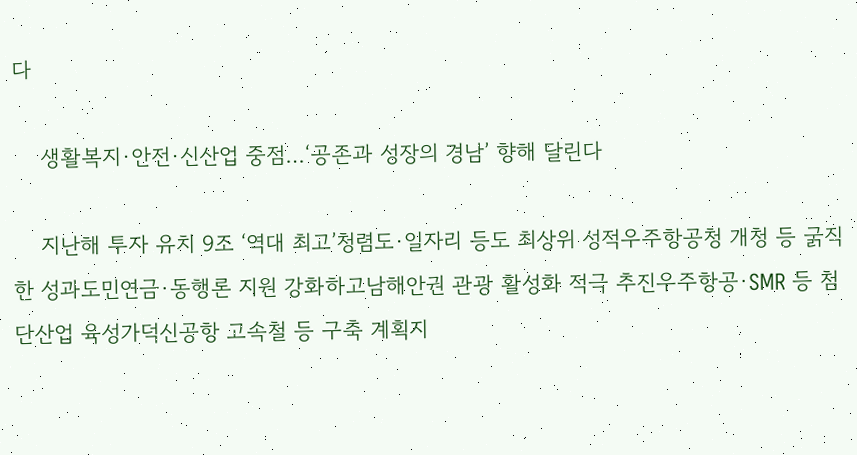다

    생활복지·안전·신산업 중점…‘공존과 성장의 경남’ 향해 달린다

    지난해 투자 유치 9조 ‘역대 최고’청렴도·일자리 등도 최상위 성적우주항공청 개청 등 굵직한 성과도민연금·동행론 지원 강화하고남해안권 관광 활성화 적극 추진우주항공·SMR 등 첨단산업 육성가덕신공항 고속철 등 구축 계획지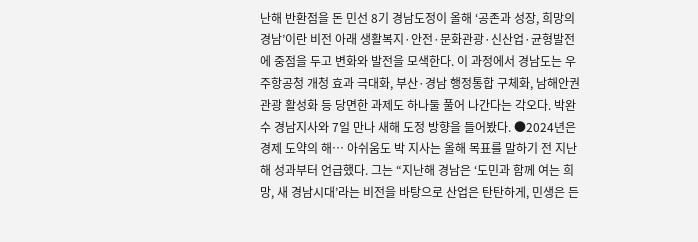난해 반환점을 돈 민선 8기 경남도정이 올해 ‘공존과 성장, 희망의 경남’이란 비전 아래 생활복지·안전·문화관광·신산업·균형발전에 중점을 두고 변화와 발전을 모색한다. 이 과정에서 경남도는 우주항공청 개청 효과 극대화, 부산·경남 행정통합 구체화, 남해안권 관광 활성화 등 당면한 과제도 하나둘 풀어 나간다는 각오다. 박완수 경남지사와 7일 만나 새해 도정 방향을 들어봤다. ●2024년은 경제 도약의 해… 아쉬움도 박 지사는 올해 목표를 말하기 전 지난해 성과부터 언급했다. 그는 “지난해 경남은 ‘도민과 함께 여는 희망, 새 경남시대’라는 비전을 바탕으로 산업은 탄탄하게, 민생은 든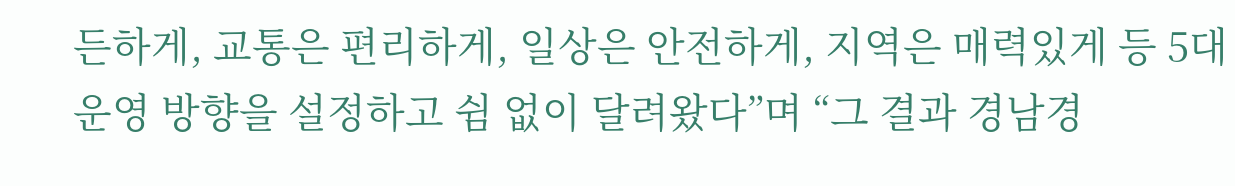든하게, 교통은 편리하게, 일상은 안전하게, 지역은 매력있게 등 5대 운영 방향을 설정하고 쉼 없이 달려왔다”며 “그 결과 경남경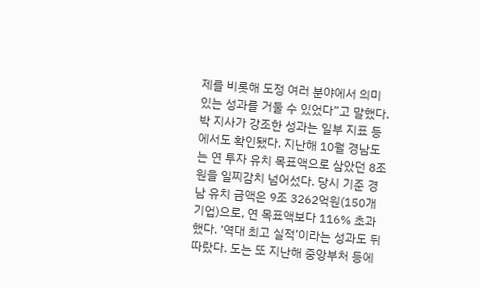제를 비롯해 도정 여러 분야에서 의미 있는 성과를 거둘 수 있었다”고 말했다. 박 지사가 강조한 성과는 일부 지표 등에서도 확인됐다. 지난해 10월 경남도는 연 투자 유치 목표액으로 삼았던 8조원을 일찌감치 넘어섰다. 당시 기준 경남 유치 금액은 9조 3262억원(150개 기업)으로, 연 목표액보다 116% 초과했다. ‘역대 최고 실적’이라는 성과도 뒤따랐다. 도는 또 지난해 중앙부처 등에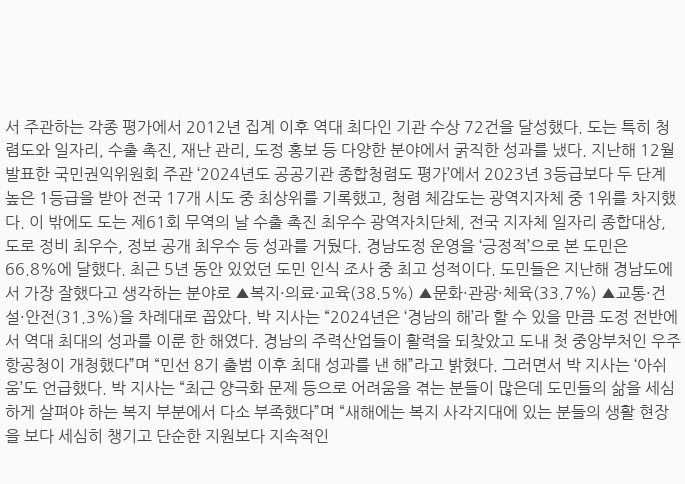서 주관하는 각종 평가에서 2012년 집계 이후 역대 최다인 기관 수상 72건을 달성했다. 도는 특히 청렴도와 일자리, 수출 촉진, 재난 관리, 도정 홍보 등 다양한 분야에서 굵직한 성과를 냈다. 지난해 12월 발표한 국민권익위원회 주관 ‘2024년도 공공기관 종합청렴도 평가’에서 2023년 3등급보다 두 단계 높은 1등급을 받아 전국 17개 시도 중 최상위를 기록했고, 청렴 체감도는 광역지자체 중 1위를 차지했다. 이 밖에도 도는 제61회 무역의 날 수출 촉진 최우수 광역자치단체, 전국 지자체 일자리 종합대상, 도로 정비 최우수, 정보 공개 최우수 등 성과를 거뒀다. 경남도정 운영을 ‘긍정적’으로 본 도민은 66.8%에 달했다. 최근 5년 동안 있었던 도민 인식 조사 중 최고 성적이다. 도민들은 지난해 경남도에서 가장 잘했다고 생각하는 분야로 ▲복지·의료·교육(38.5%) ▲문화·관광·체육(33.7%) ▲교통·건설·안전(31.3%)을 차례대로 꼽았다. 박 지사는 “2024년은 ‘경남의 해’라 할 수 있을 만큼 도정 전반에서 역대 최대의 성과를 이룬 한 해였다. 경남의 주력산업들이 활력을 되찾았고 도내 첫 중앙부처인 우주항공청이 개청했다”며 “민선 8기 출범 이후 최대 성과를 낸 해”라고 밝혔다. 그러면서 박 지사는 ‘아쉬움’도 언급했다. 박 지사는 “최근 양극화 문제 등으로 어려움을 겪는 분들이 많은데 도민들의 삶을 세심하게 살펴야 하는 복지 부분에서 다소 부족했다”며 “새해에는 복지 사각지대에 있는 분들의 생활 현장을 보다 세심히 챙기고 단순한 지원보다 지속적인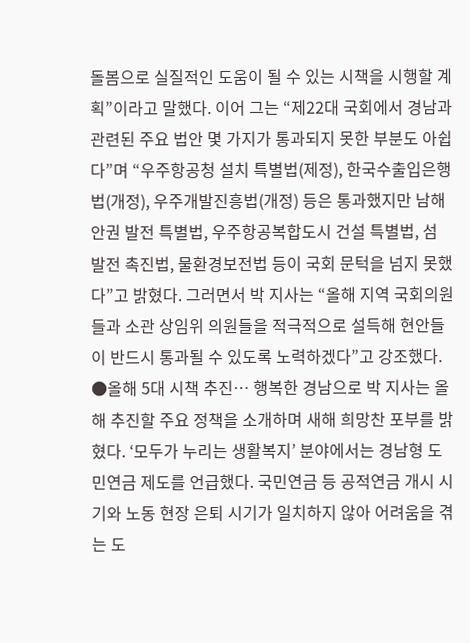돌봄으로 실질적인 도움이 될 수 있는 시책을 시행할 계획”이라고 말했다. 이어 그는 “제22대 국회에서 경남과 관련된 주요 법안 몇 가지가 통과되지 못한 부분도 아쉽다”며 “우주항공청 설치 특별법(제정), 한국수출입은행법(개정), 우주개발진흥법(개정) 등은 통과했지만 남해안권 발전 특별법, 우주항공복합도시 건설 특별법, 섬 발전 촉진법, 물환경보전법 등이 국회 문턱을 넘지 못했다”고 밝혔다. 그러면서 박 지사는 “올해 지역 국회의원들과 소관 상임위 의원들을 적극적으로 설득해 현안들이 반드시 통과될 수 있도록 노력하겠다”고 강조했다. ●올해 5대 시책 추진… 행복한 경남으로 박 지사는 올해 추진할 주요 정책을 소개하며 새해 희망찬 포부를 밝혔다. ‘모두가 누리는 생활복지’ 분야에서는 경남형 도민연금 제도를 언급했다. 국민연금 등 공적연금 개시 시기와 노동 현장 은퇴 시기가 일치하지 않아 어려움을 겪는 도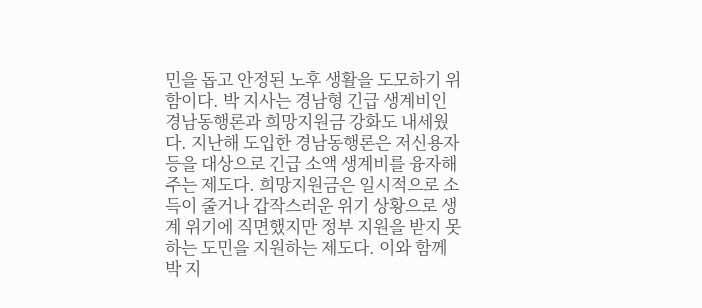민을 돕고 안정된 노후 생활을 도모하기 위함이다. 박 지사는 경남형 긴급 생계비인 경남동행론과 희망지원금 강화도 내세웠다. 지난해 도입한 경남동행론은 저신용자 등을 대상으로 긴급 소액 생계비를 융자해 주는 제도다. 희망지원금은 일시적으로 소득이 줄거나 갑작스러운 위기 상황으로 생계 위기에 직면했지만 정부 지원을 받지 못하는 도민을 지원하는 제도다. 이와 함께 박 지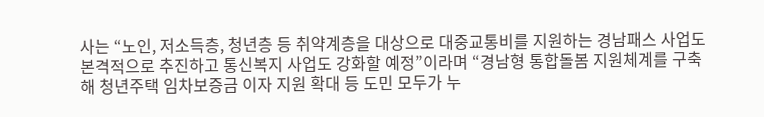사는 “노인, 저소득층, 청년층 등 취약계층을 대상으로 대중교통비를 지원하는 경남패스 사업도 본격적으로 추진하고 통신복지 사업도 강화할 예정”이라며 “경남형 통합돌봄 지원체계를 구축해 청년주택 임차보증금 이자 지원 확대 등 도민 모두가 누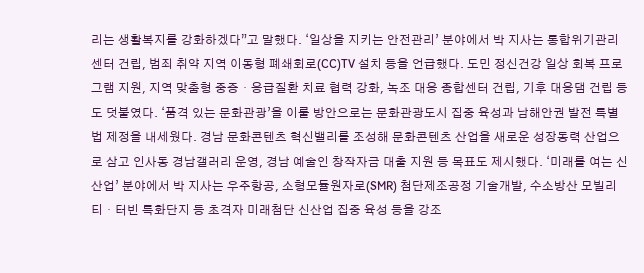리는 생활복지를 강화하겠다”고 말했다. ‘일상을 지키는 안전관리’ 분야에서 박 지사는 통합위기관리센터 건립, 범죄 취약 지역 이동형 폐쇄회로(CC)TV 설치 등을 언급했다. 도민 정신건강 일상 회복 프로그램 지원, 지역 맞춤형 중증・응급질환 치료 협력 강화, 녹조 대응 종합센터 건립, 기후 대응댐 건립 등도 덧붙였다. ‘품격 있는 문화관광’을 이룰 방안으로는 문화관광도시 집중 육성과 남해안권 발전 특별법 제정을 내세웠다. 경남 문화콘텐츠 혁신밸리를 조성해 문화콘텐츠 산업을 새로운 성장동력 산업으로 삼고 인사동 경남갤러리 운영, 경남 예술인 창작자금 대출 지원 등 목표도 제시했다. ‘미래를 여는 신산업’ 분야에서 박 지사는 우주항공, 소형모듈원자로(SMR) 첨단제조공정 기술개발, 수소방산 모빌리티・터빈 특화단지 등 초격자 미래첨단 신산업 집중 육성 등을 강조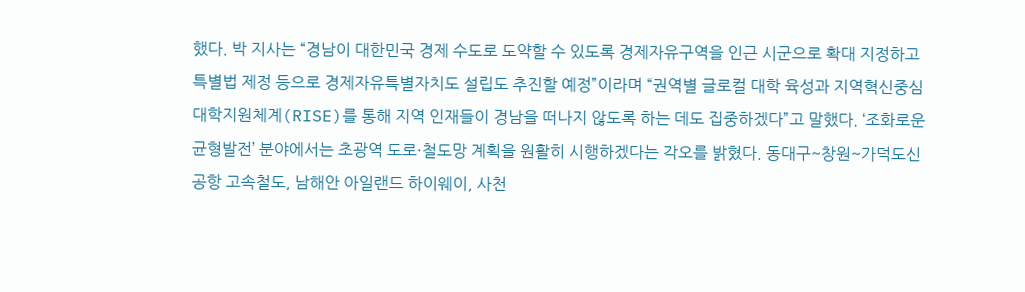했다. 박 지사는 “경남이 대한민국 경제 수도로 도약할 수 있도록 경제자유구역을 인근 시군으로 확대 지정하고 특별법 제정 등으로 경제자유특별자치도 설립도 추진할 예정”이라며 “권역별 글로컬 대학 육성과 지역혁신중심 대학지원체계(RISE)를 통해 지역 인재들이 경남을 떠나지 않도록 하는 데도 집중하겠다”고 말했다. ‘조화로운 균형발전’ 분야에서는 초광역 도로·철도망 계획을 원활히 시행하겠다는 각오를 밝혔다. 동대구~창원~가덕도신공항 고속철도, 남해안 아일랜드 하이웨이, 사천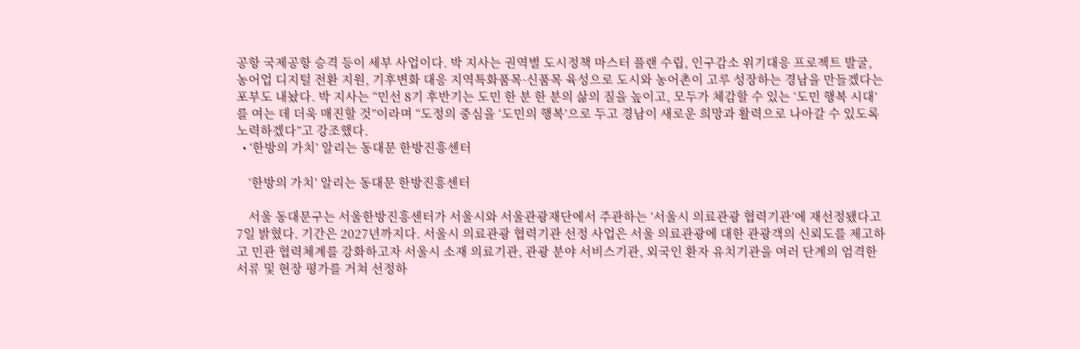공항 국제공항 승격 등이 세부 사업이다. 박 지사는 권역별 도시정책 마스터 플랜 수립, 인구감소 위기대응 프로젝트 발굴, 농어업 디지털 전환 지원, 기후변화 대응 지역특화품목·신품목 육성으로 도시와 농어촌이 고루 성장하는 경남을 만들겠다는 포부도 내놨다. 박 지사는 “민선 8기 후반기는 도민 한 분 한 분의 삶의 질을 높이고, 모두가 체감할 수 있는 ‘도민 행복 시대’를 여는 데 더욱 매진할 것”이라며 “도정의 중심을 ‘도민의 행복’으로 두고 경남이 새로운 희망과 활력으로 나아갈 수 있도록 노력하겠다”고 강조했다.
  • ‘한방의 가치’ 알리는 동대문 한방진흥센터

    ‘한방의 가치’ 알리는 동대문 한방진흥센터

    서울 동대문구는 서울한방진흥센터가 서울시와 서울관광재단에서 주관하는 ‘서울시 의료관광 협력기관’에 재선정됐다고 7일 밝혔다. 기간은 2027년까지다. 서울시 의료관광 협력기관 선정 사업은 서울 의료관광에 대한 관광객의 신뢰도를 제고하고 민관 협력체계를 강화하고자 서울시 소재 의료기관, 관광 분야 서비스기관, 외국인 환자 유치기관을 여러 단계의 엄격한 서류 및 현장 평가를 거쳐 선정하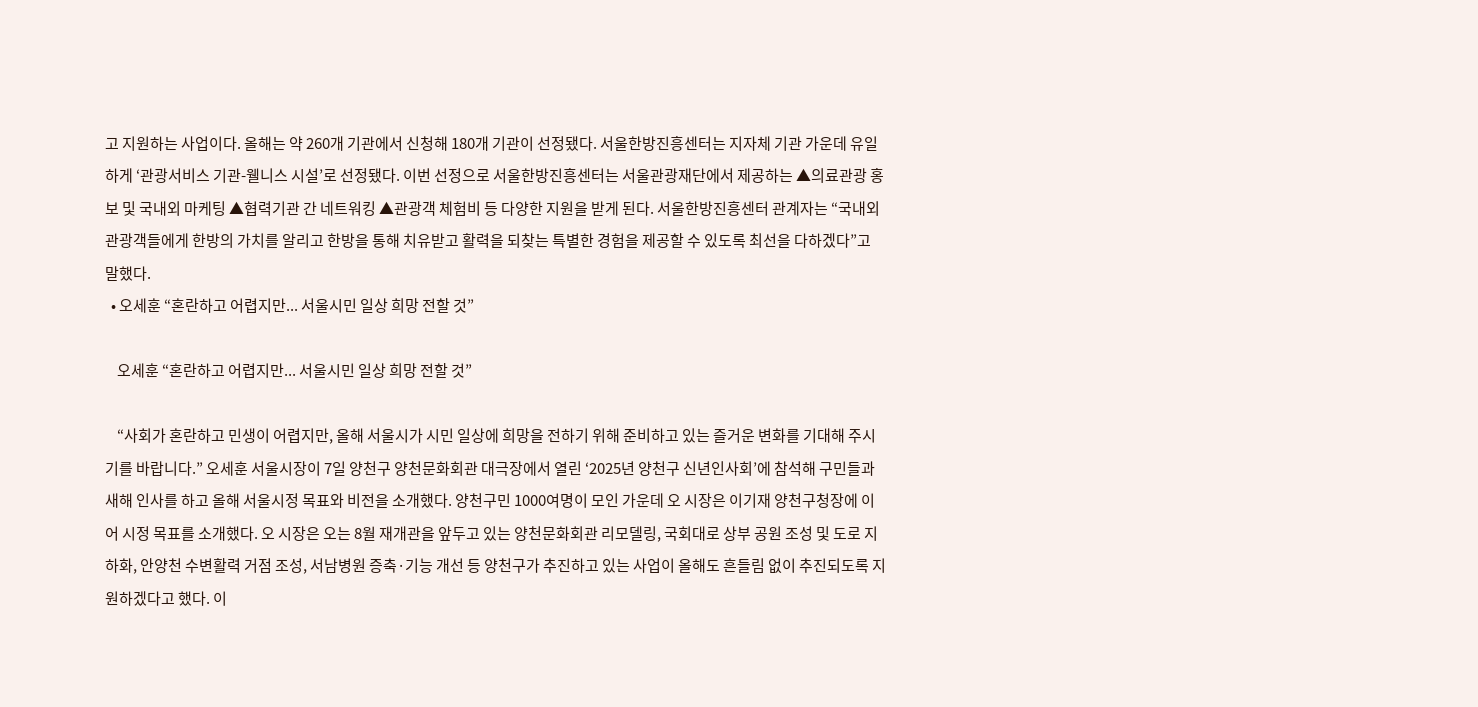고 지원하는 사업이다. 올해는 약 260개 기관에서 신청해 180개 기관이 선정됐다. 서울한방진흥센터는 지자체 기관 가운데 유일하게 ‘관광서비스 기관-웰니스 시설’로 선정됐다. 이번 선정으로 서울한방진흥센터는 서울관광재단에서 제공하는 ▲의료관광 홍보 및 국내외 마케팅 ▲협력기관 간 네트워킹 ▲관광객 체험비 등 다양한 지원을 받게 된다. 서울한방진흥센터 관계자는 “국내외 관광객들에게 한방의 가치를 알리고 한방을 통해 치유받고 활력을 되찾는 특별한 경험을 제공할 수 있도록 최선을 다하겠다”고 말했다.
  • 오세훈 “혼란하고 어렵지만... 서울시민 일상 희망 전할 것”

    오세훈 “혼란하고 어렵지만... 서울시민 일상 희망 전할 것”

    “사회가 혼란하고 민생이 어렵지만, 올해 서울시가 시민 일상에 희망을 전하기 위해 준비하고 있는 즐거운 변화를 기대해 주시기를 바랍니다.” 오세훈 서울시장이 7일 양천구 양천문화회관 대극장에서 열린 ‘2025년 양천구 신년인사회’에 참석해 구민들과 새해 인사를 하고 올해 서울시정 목표와 비전을 소개했다. 양천구민 1000여명이 모인 가운데 오 시장은 이기재 양천구청장에 이어 시정 목표를 소개했다. 오 시장은 오는 8월 재개관을 앞두고 있는 양천문화회관 리모델링, 국회대로 상부 공원 조성 및 도로 지하화, 안양천 수변활력 거점 조성, 서남병원 증축·기능 개선 등 양천구가 추진하고 있는 사업이 올해도 흔들림 없이 추진되도록 지원하겠다고 했다. 이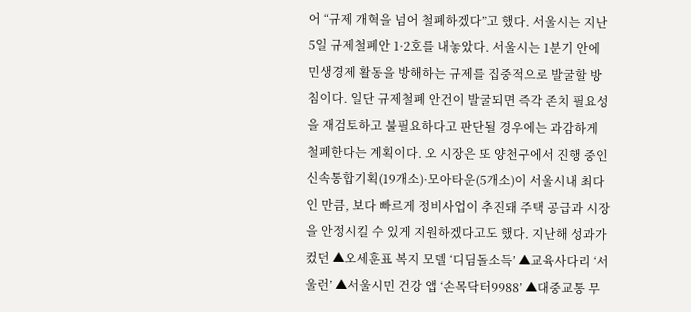어 “규제 개혁을 넘어 철폐하겠다”고 했다. 서울시는 지난 5일 규제철폐안 1·2호를 내놓았다. 서울시는 1분기 안에 민생경제 활동을 방해하는 규제를 집중적으로 발굴할 방침이다. 일단 규제철폐 안건이 발굴되면 즉각 존치 필요성을 재검토하고 불필요하다고 판단될 경우에는 과감하게 철폐한다는 계획이다. 오 시장은 또 양천구에서 진행 중인 신속통합기획(19개소)·모아타운(5개소)이 서울시내 최다인 만큼, 보다 빠르게 정비사업이 추진돼 주택 공급과 시장을 안정시킬 수 있게 지원하겠다고도 했다. 지난해 성과가 컸던 ▲오세훈표 복지 모델 ‘디딤돌소득’ ▲교육사다리 ‘서울런’ ▲서울시민 건강 앱 ‘손목닥터9988’ ▲대중교통 무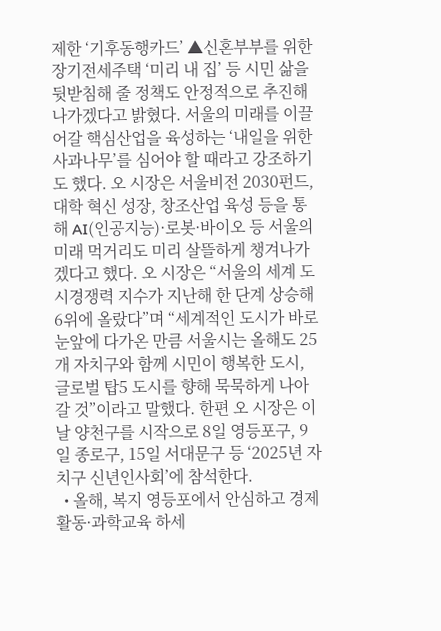제한 ‘기후동행카드’ ▲신혼부부를 위한 장기전세주택 ‘미리 내 집’ 등 시민 삶을 뒷받침해 줄 정책도 안정적으로 추진해 나가겠다고 밝혔다. 서울의 미래를 이끌어갈 핵심산업을 육성하는 ‘내일을 위한 사과나무’를 심어야 할 때라고 강조하기도 했다. 오 시장은 서울비전 2030펀드, 대학 혁신 성장, 창조산업 육성 등을 통해 AI(인공지능)·로봇·바이오 등 서울의 미래 먹거리도 미리 살뜰하게 챙겨나가겠다고 했다. 오 시장은 “서울의 세계 도시경쟁력 지수가 지난해 한 단계 상승해 6위에 올랐다”며 “세계적인 도시가 바로 눈앞에 다가온 만큼 서울시는 올해도 25개 자치구와 함께 시민이 행복한 도시, 글로벌 탑5 도시를 향해 묵묵하게 나아갈 것”이라고 말했다. 한편 오 시장은 이날 양천구를 시작으로 8일 영등포구, 9일 종로구, 15일 서대문구 등 ‘2025년 자치구 신년인사회’에 참석한다.
  • 올해, 복지 영등포에서 안심하고 경제활동·과학교육 하세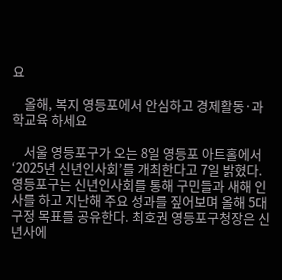요

    올해, 복지 영등포에서 안심하고 경제활동·과학교육 하세요

    서울 영등포구가 오는 8일 영등포 아트홀에서 ‘2025년 신년인사회’를 개최한다고 7일 밝혔다. 영등포구는 신년인사회를 통해 구민들과 새해 인사를 하고 지난해 주요 성과를 짚어보며 올해 5대 구정 목표를 공유한다. 최호권 영등포구청장은 신년사에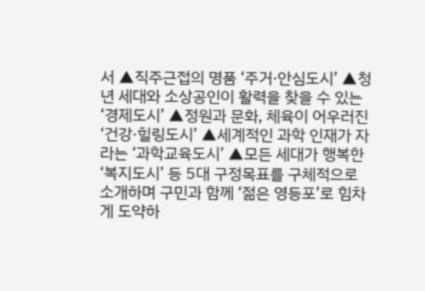서 ▲직주근접의 명품 ‘주거·안심도시’ ▲청년 세대와 소상공인이 활력을 찾을 수 있는 ‘경제도시’ ▲정원과 문화, 체육이 어우러진 ‘건강·힐링도시’ ▲세계적인 과학 인재가 자라는 ‘과학교육도시’ ▲모든 세대가 행복한 ‘복지도시’ 등 5대 구정목표를 구체적으로 소개하며 구민과 함께 ‘젊은 영등포’로 힘차게 도약하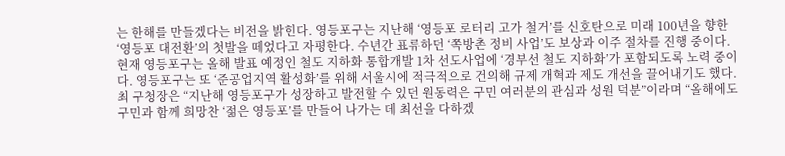는 한해를 만들겠다는 비전을 밝힌다. 영등포구는 지난해 ‘영등포 로터리 고가 철거’를 신호탄으로 미래 100년을 향한 ‘영등포 대전환’의 첫발을 떼었다고 자평한다. 수년간 표류하던 ‘쪽방촌 정비 사업’도 보상과 이주 절차를 진행 중이다. 현재 영등포구는 올해 발표 예정인 철도 지하화 통합개발 1차 선도사업에 ‘경부선 철도 지하화’가 포함되도록 노력 중이다. 영등포구는 또 ‘준공업지역 활성화’를 위해 서울시에 적극적으로 건의해 규제 개혁과 제도 개선을 끌어내기도 했다. 최 구청장은 “지난해 영등포구가 성장하고 발전할 수 있던 원동력은 구민 여러분의 관심과 성원 덕분”이라며 “올해에도 구민과 함께 희망찬 ‘젊은 영등포’를 만들어 나가는 데 최선을 다하겠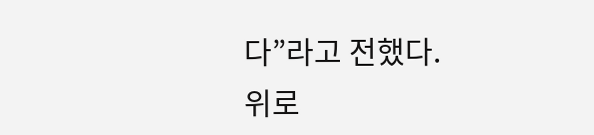다”라고 전했다.
위로